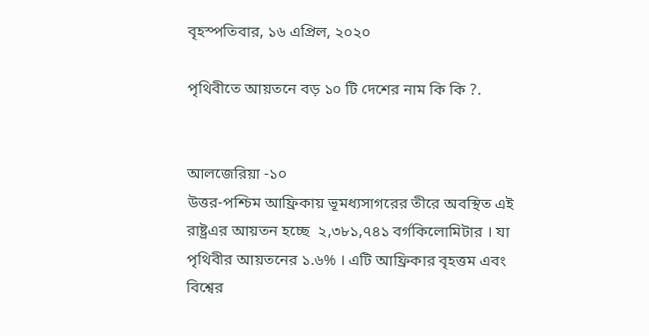বৃহস্পতিবার, ১৬ এপ্রিল, ২০২০

পৃথিবীতে আয়তনে বড় ১০ টি দেশের নাম কি কি ?.


আলজেরিয়া -১০
উত্তর-পশ্চিম আফ্রিকায় ভূমধ্যসাগরের তীরে অবস্থিত এই রাষ্ট্রএর আয়তন হচ্ছে  ২,৩৮১,৭৪১ বর্গকিলোমিটার । যা পৃথিবীর আয়তনের ১.৬% । এটি আফ্রিকার বৃহত্তম এবং বিশ্বের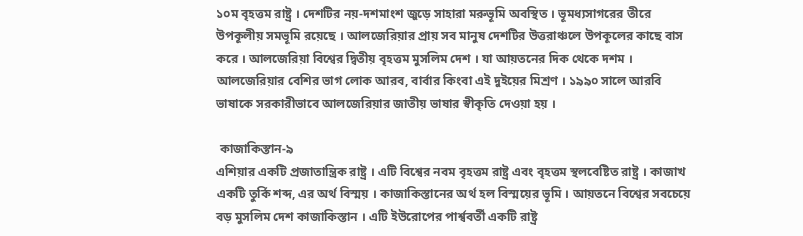১০ম বৃহত্তম রাষ্ট্র । দেশটির নয়-দশমাংশ জুড়ে সাহারা মরুভূমি অবস্থিত । ভূমধ্যসাগরের তীরে উপকূলীয় সমভূমি রয়েছে । আলজেরিয়ার প্রায় সব মানুষ দেশটির উত্তরাঞ্চলে উপকূলের কাছে বাস করে । আলজেরিয়া বিশ্বের দ্বিতীয় বৃহত্তম মুসলিম দেশ । যা আয়তনের দিক থেকে দশম । আলজেরিয়ার বেশির ভাগ লোক আরব, বার্বার কিংবা এই দুইয়ের মিশ্রণ । ১৯৯০ সালে আরবি ভাষাকে সরকারীভাবে আলজেরিয়ার জাতীয় ভাষার স্বীকৃতি দেওয়া হয় ।

 কাজাকিস্তান-৯
এশিয়ার একটি প্রজাতান্ত্রিক রাষ্ট্র । এটি বিশ্বের নবম বৃহত্তম রাষ্ট্র এবং বৃহত্তম স্থলবেষ্টিত রাষ্ট্র । কাজাখ একটি তুর্কি শব্দ, এর অর্থ বিস্ময় । কাজাকিস্তানের অর্থ হল বিস্ময়ের ভূমি । আয়তনে বিশ্বের সবচেয়ে বড় মুসলিম দেশ কাজাকিস্তান । এটি ইউরোপের পার্শ্ববর্তী একটি রাষ্ট্র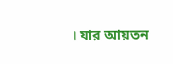। যার আয়তন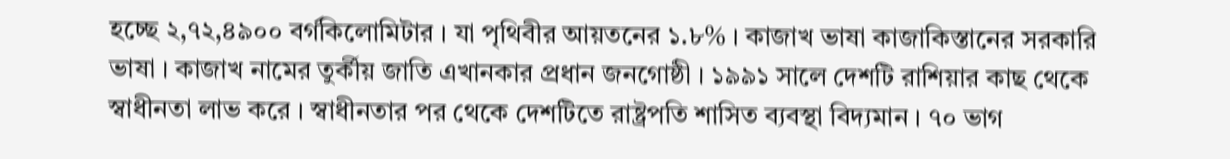হচ্ছে ২,৭২,৪৯০০ বর্গকিলোমিটার । যা পৃথিবীর আয়তনের ১.৮% । কাজাখ ভাষা কাজাকিস্তানের সরকারি ভাষা । কাজাখ নামের তুর্কীয় জাতি এখানকার প্রধান জনগোষ্ঠী । ১৯৯১ সালে দেশটি রাশিয়ার কাছ থেকে স্বাধীনতা লাভ করে । স্বাধীনতার পর থেকে দেশটিতে রাষ্ট্রপতি শাসিত ব্যবস্থা বিদ্যমান । ৭০ ভাগ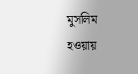মুসলিম হওয়ায়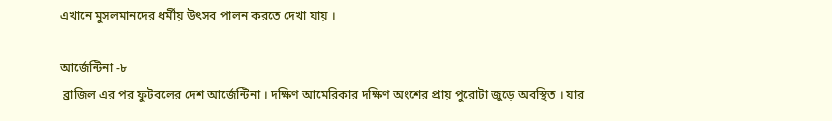এখানে মুসলমানদের ধর্মীয় উৎসব পালন করতে দেখা যায় ।

আর্জেন্টিনা -৮
 ব্রাজিল এর পর ফুটবলের দেশ আর্জেন্টিনা । দক্ষিণ আমেরিকার দক্ষিণ অংশের প্রায় পুরোটা জুড়ে অবস্থিত । যার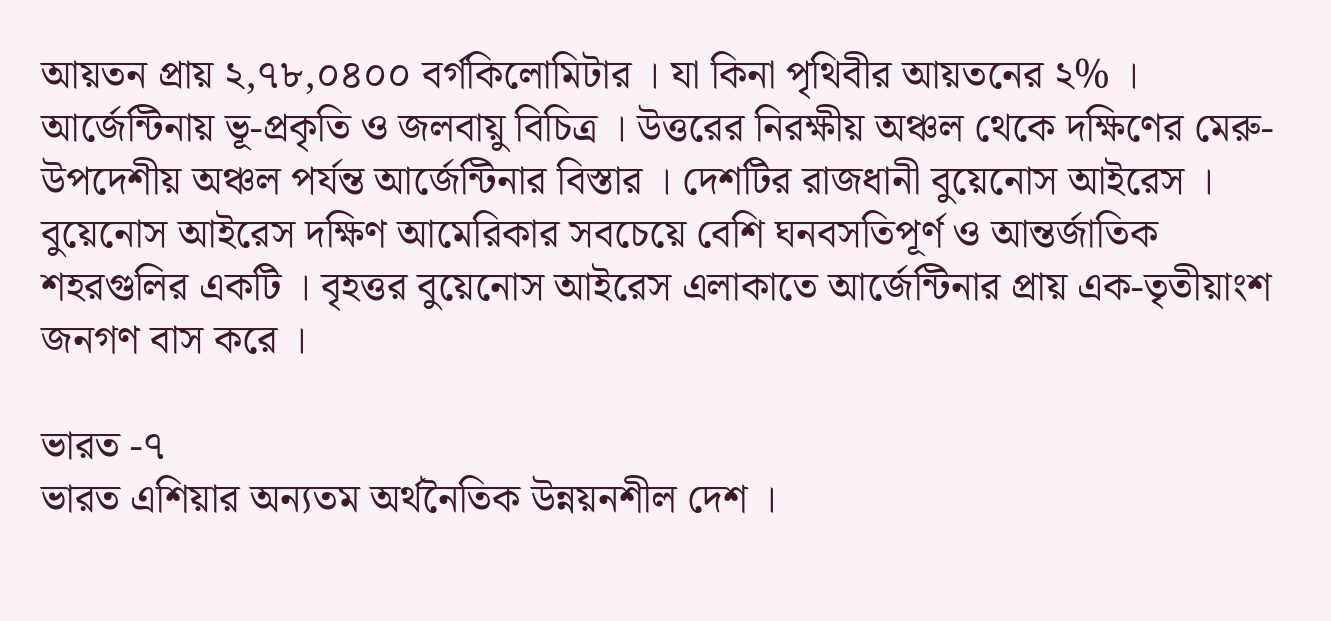আয়তন প্রায় ২,৭৮,০৪০০ বর্গকিলোমিটার । যা কিনা পৃথিবীর আয়তনের ২% । আর্জেন্টিনায় ভূ-প্রকৃতি ও জলবায়ু বিচিত্র । উত্তরের নিরক্ষীয় অঞ্চল থেকে দক্ষিণের মেরু-উপদেশীয় অঞ্চল পর্যন্ত আর্জেন্টিনার বিস্তার । দেশটির রাজধানী বুয়েনোস আইরেস । বুয়েনোস আইরেস দক্ষিণ আমেরিকার সবচেয়ে বেশি ঘনবসতিপূর্ণ ও আন্তর্জাতিক শহরগুলির একটি । বৃহত্তর বুয়েনোস আইরেস এলাকাতে আর্জেন্টিনার প্রায় এক-তৃতীয়াংশ জনগণ বাস করে ।

ভারত -৭
ভারত এশিয়ার অন্যতম অর্থনৈতিক উন্নয়নশীল দেশ ।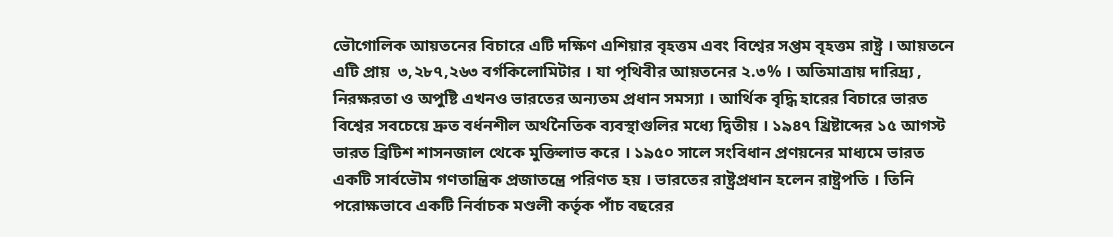ভৌগোলিক আয়তনের বিচারে এটি দক্ষিণ এশিয়ার বৃহত্তম এবং বিশ্বের সপ্তম বৃহত্তম রাষ্ট্র । আয়তনে এটি প্রায়  ৩,২৮৭,২৬৩ বর্গকিলোমিটার । যা পৃথিবীর আয়তনের ২.৩% । অতিমাত্রায় দারিদ্র্য , নিরক্ষরতা ও অপুষ্টি এখনও ভারতের অন্যতম প্রধান সমস্যা । আর্থিক বৃদ্ধি হারের বিচারে ভারত বিশ্বের সবচেয়ে দ্রুত বর্ধনশীল অর্থনৈতিক ব্যবস্থাগুলির মধ্যে দ্বিতীয় । ১৯৪৭ খ্রিষ্টাব্দের ১৫ আগস্ট ভারত ব্রিটিশ শাসনজাল থেকে মুক্তিলাভ করে । ১৯৫০ সালে সংবিধান প্রণয়নের মাধ্যমে ভারত একটি সার্বভৌম গণতান্ত্রিক প্রজাতন্ত্রে পরিণত হয় । ভারতের রাষ্ট্রপ্রধান হলেন রাষ্ট্রপতি । তিনি পরোক্ষভাবে একটি নির্বাচক মণ্ডলী কর্তৃক পাঁচ বছরের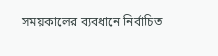সময়কালের ব্যবধানে নির্বাচিত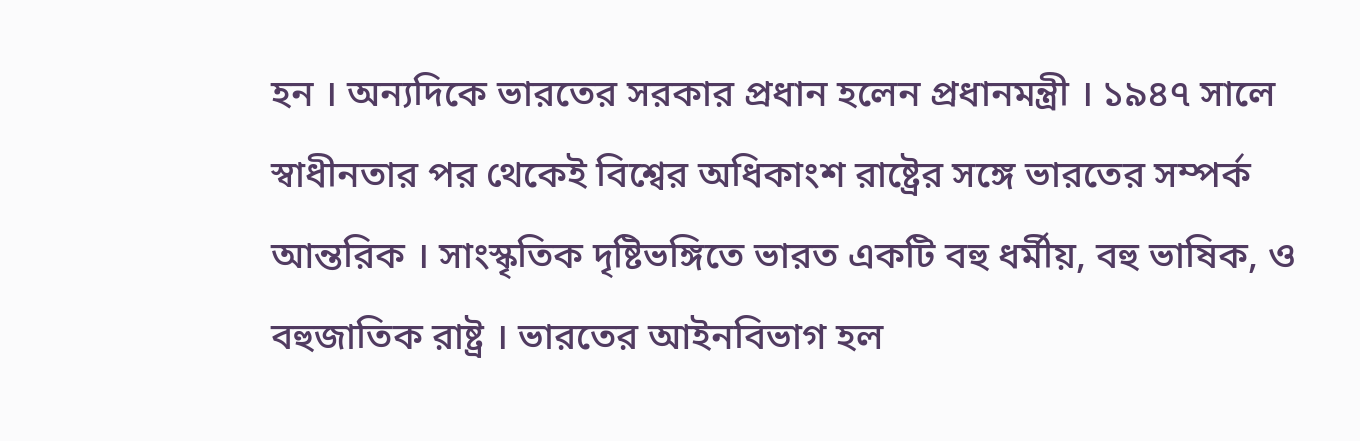হন । অন্যদিকে ভারতের সরকার প্রধান হলেন প্রধানমন্ত্রী । ১৯৪৭ সালে স্বাধীনতার পর থেকেই বিশ্বের অধিকাংশ রাষ্ট্রের সঙ্গে ভারতের সম্পর্ক আন্তরিক । সাংস্কৃতিক দৃষ্টিভঙ্গিতে ভারত একটি বহু ধর্মীয়, বহু ভাষিক, ও বহুজাতিক রাষ্ট্র । ভারতের আইনবিভাগ হল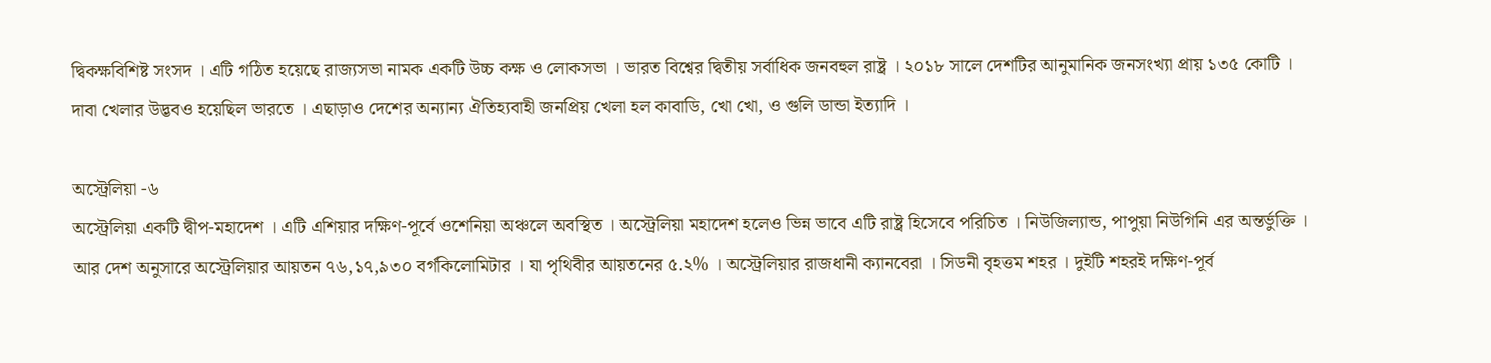দ্বিকক্ষবিশিষ্ট সংসদ । এটি গঠিত হয়েছে রাজ্যসভা নামক একটি উচ্চ কক্ষ ও লোকসভা । ভারত বিশ্বের দ্বিতীয় সর্বাধিক জনবহুল রাষ্ট্র । ২০১৮ সালে দেশটির আনুমানিক জনসংখ্যা প্রায় ১৩৫ কোটি । দাবা খেলার উদ্ভবও হয়েছিল ভারতে । এছাড়াও দেশের অন্যান্য ঐতিহ্যবাহী জনপ্রিয় খেলা হল কাবাডি, খো খো, ও গুলি ডান্ডা ইত্যাদি ।

অস্ট্রেলিয়া -৬
অস্ট্রেলিয়া একটি দ্বীপ-মহাদেশ । এটি এশিয়ার দক্ষিণ-পূর্বে ওশেনিয়া অঞ্চলে অবস্থিত । অস্ট্রেলিয়া মহাদেশ হলেও ভিন্ন ভাবে এটি রাষ্ট্র হিসেবে পরিচিত । নিউজিল্যান্ড, পাপুয়া নিউগিনি এর অন্তর্ভুক্তি । আর দেশ অনুসারে অস্ট্রেলিয়ার আয়তন ৭৬,১৭,৯৩০ বর্গকিলোমিটার । যা পৃথিবীর আয়তনের ৫.২% । অস্ট্রেলিয়ার রাজধানী ক্যানবেরা । সিডনী বৃহত্তম শহর । দুইটি শহরই দক্ষিণ-পূর্ব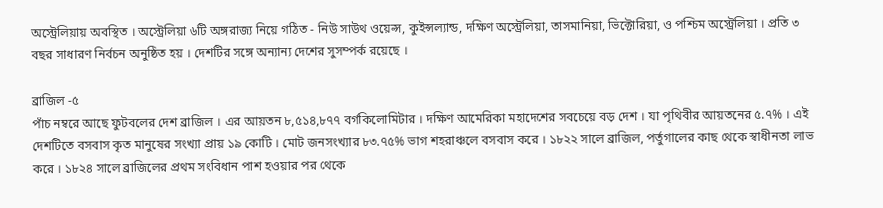অস্ট্রেলিয়ায় অবস্থিত । অস্ট্রেলিয়া ৬টি অঙ্গরাজ্য নিয়ে গঠিত - নিউ সাউথ ওয়েল্স, কুইন্সল্যান্ড, দক্ষিণ অস্ট্রেলিয়া, তাসমানিয়া, ভিক্টোরিয়া, ও পশ্চিম অস্ট্রেলিয়া । প্রতি ৩ বছর সাধারণ নির্বচন অনুষ্ঠিত হয় । দেশটির সঙ্গে অন্যান্য দেশের সুসম্পর্ক রয়েছে ।

ব্রাজিল -৫
পাঁচ নম্বরে আছে ফুটবলের দেশ ব্রাজিল । এর আয়তন ৮,৫১৪,৮৭৭ বর্গকিলোমিটার । দক্ষিণ আমেরিকা মহাদেশের সবচেয়ে বড় দেশ । যা পৃথিবীর আয়তনের ৫.৭% । এই দেশটিতে বসবাস কৃত মানুষের সংখ্যা প্রায় ১৯ কোটি । মোট জনসংখ্যার ৮৩.৭৫% ভাগ শহরাঞ্চলে বসবাস করে । ১৮২২ সালে ব্রাজিল, পর্তুগালের কাছ থেকে স্বাধীনতা লাভ করে । ১৮২৪ সালে ব্রাজিলের প্রথম সংবিধান পাশ হওয়ার পর থেকে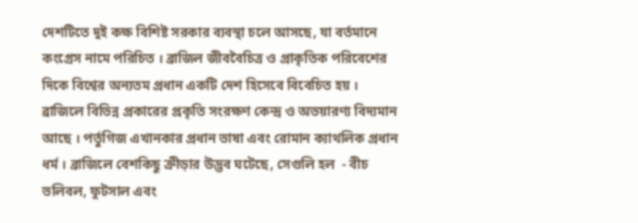দেশটিতে দুই কক্ষ বিশিষ্ট সরকার ব্যবস্থা চলে আসছে, যা বর্তমানে কংগ্রেস নামে পরিচিত । ব্রাজিল জীববৈচিত্র ও প্রাকৃতিক পরিবেশের দিকে বিশ্বের অন্যতম প্রধান একটি দেশ হিসেবে বিবেচিত হয় । ব্রাজিলে বিভিন্ন প্রকারের প্রকৃতি সংরক্ষণ কেন্দ্র ও অভয়ারণ্য বিদ্যমান আছে । পর্তুগিজ এখানকার প্রধান ভাষা এবং রোমান ক্যাথলিক প্রধান ধর্ম । ব্রাজিলে বেশকিছু ক্রীড়ার উদ্ভব ঘটেছে, সেগুলি হল  - বীচ ভলিবল, ফুটসাল এবং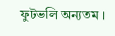ফুটভলি অন্যতম ।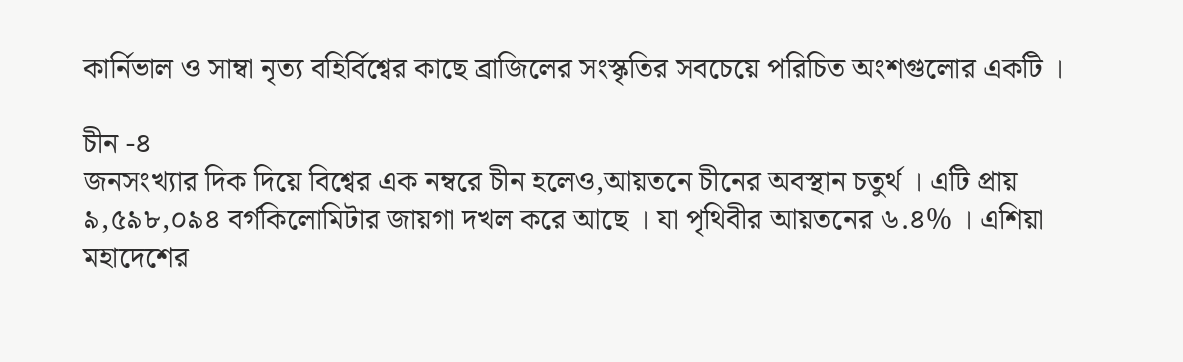কার্নিভাল ও সাম্বা নৃত্য বহির্বিশ্বের কাছে ব্রাজিলের সংস্কৃতির সবচেয়ে পরিচিত অংশগুলোর একটি ।

চীন -৪
জনসংখ্যার দিক দিয়ে বিশ্বের এক নম্বরে চীন হলেও,আয়তনে চীনের অবস্থান চতুর্থ । এটি প্রায় ৯,৫৯৮,০৯৪ বর্গকিলোমিটার জায়গা দখল করে আছে । যা পৃথিবীর আয়তনের ৬.৪% । এশিয়া মহাদেশের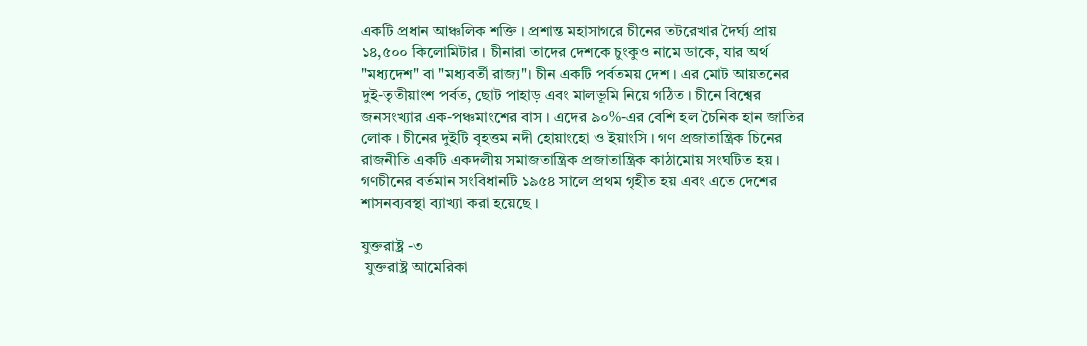একটি প্রধান আঞ্চলিক শক্তি । প্রশান্ত মহাসাগরে চীনের তটরেখার দৈর্ঘ্য প্রায় ১৪,৫০০ কিলোমিটার । চীনারা তাদের দেশকে চুংকুও নামে ডাকে, যার অর্থ "মধ্যদেশ" বা "মধ্যবর্তী রাজ্য"। চীন একটি পর্বতময় দেশ । এর মোট আয়তনের দুই-তৃতীয়াংশ পর্বত, ছোট পাহাড় এবং মালভূমি নিয়ে গঠিত । চীনে বিশ্বের জনসংখ্যার এক-পঞ্চমাংশের বাস । এদের ৯০%-এর বেশি হল চৈনিক হান জাতির লোক । চীনের দুইটি বৃহত্তম নদী হোয়াংহো ও ইয়াংসি । গণ প্রজাতান্ত্রিক চিনের রাজনীতি একটি একদলীয় সমাজতান্ত্রিক প্রজাতান্ত্রিক কাঠামোয় সংঘটিত হয় । গণচীনের বর্তমান সংবিধানটি ১৯৫৪ সালে প্রথম গৃহীত হয় এবং এতে দেশের শাসনব্যবস্থা ব্যাখ্যা করা হয়েছে ।

যুক্তরাষ্ট্র -৩
 যুক্তরাষ্ট্র আমেরিকা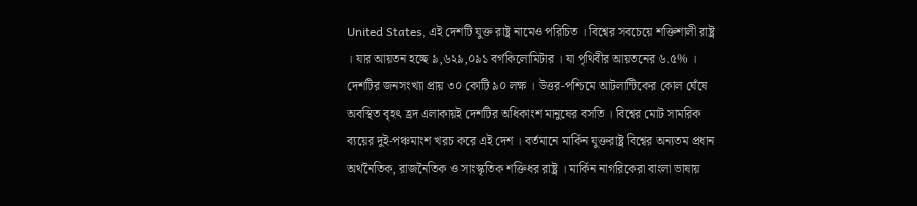United States, এই দেশটি যুক্ত রাষ্ট্র নামেও পরিচিত । বিশ্বের সবচেয়ে শক্তিশালী রাষ্ট্র । যার আয়তন হচ্ছে ৯,৬২৯,০৯১ বর্গকিলোমিটার । যা পৃথিবীর আয়তনের ৬.৫% । দেশটির জনসংখ্যা প্রায় ৩০ কোটি ৯০ লক্ষ । উত্তর-পশ্চিমে আটলান্টিকের কোল ঘেঁষে অবস্থিত বৃহৎ হ্রদ এলাকায়ই দেশটির অধিকাংশ মানুষের বসতি । বিশ্বের মোট সামরিক ব্যয়ের দুই-পঞ্চমাংশ খরচ করে এই দেশ । বর্তমানে মার্কিন যুক্তরাষ্ট্র বিশ্বের অন্যতম প্রধান অর্থনৈতিক, রাজনৈতিক ও সাংস্কৃতিক শক্তিধর রাষ্ট্র । মার্কিন নাগরিকেরা বাংলা ভাষায়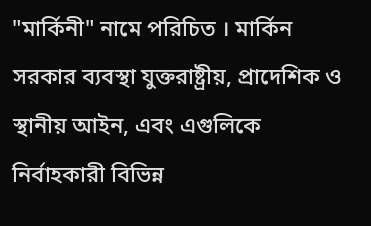"মার্কিনী" নামে পরিচিত । মার্কিন সরকার ব্যবস্থা যুক্তরাষ্ট্রীয়, প্রাদেশিক ও স্থানীয় আইন, এবং এগুলিকে নির্বাহকারী বিভিন্ন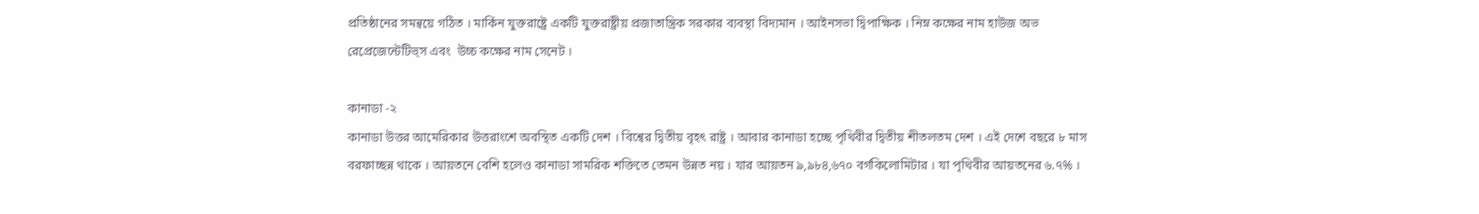প্রতিষ্ঠানের সমন্বয়ে গঠিত । মার্কিন যুক্তরাষ্ট্রে একটি যুক্তরাষ্ট্রীয় প্রজাতান্ত্রিক সরকার ব্যবস্থা বিদ্যমান । আইনসভা দ্বিপাক্ষিক । নিম্ন কক্ষের নাম হাউজ অভ রেপ্রেজেন্টেটিভ্‌স এবং  উচ্চ কক্ষের নাম সেনেট ।

কানাডা -২
কানাডা উত্তর আমেরিকার উত্তরাংশে অবস্থিত একটি দেশ । বিশ্বের দ্বিতীয় বৃহৎ রাষ্ট্র । আবার কানাডা হচ্ছে পৃথিবীর দ্বিতীয় শীতলতম দেশ । এই দেশে বছরে ৮ মাস বরফাচ্ছন্ন থাকে । আয়তনে বেশি হলেও কানাডা সামরিক শক্তিতে তেমন উন্নত নয় । যার আয়তন ৯,৯৮৪,৬৭০ বর্গকিলোমিটার । যা পৃথিবীর আয়তনের ৬.৭% ।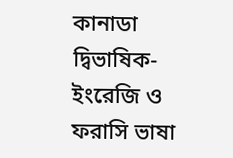কানাডা দ্বিভাষিক- ইংরেজি ও ফরাসি ভাষা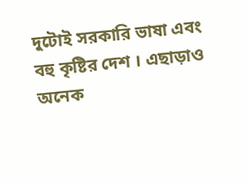দুটোই সরকারি ভাষা এবং বহু কৃষ্টির দেশ । এছাড়াও অনেক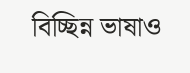বিচ্ছিন্ন ভাষাও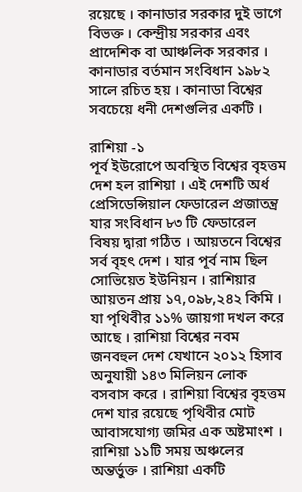রয়েছে । কানাডার সরকার দুই ভাগে বিভক্ত । কেন্দ্রীয় সরকার এবং প্রাদেশিক বা আঞ্চলিক সরকার । কানাডার বর্তমান সংবিধান ১৯৮২ সালে রচিত হয় । কানাডা বিশ্বের সবচেয়ে ধনী দেশগুলির একটি ।

রাশিয়া -১
পূর্ব ইউরোপে অবস্থিত বিশ্বের বৃহত্তম দেশ হল রাশিয়া । এই দেশটি অর্ধ প্রেসিডেন্সিয়াল ফেডারেল প্রজাতন্ত্র যার সংবিধান ৮৩ টি ফেডারেল বিষয় দ্বারা গঠিত । আয়তনে বিশ্বের সর্ব বৃহৎ দেশ । যার পূর্ব নাম ছিল সোভিয়েত ইউনিয়ন । রাশিয়ার আয়তন প্রায় ১৭,০৯৮,২৪২ কিমি । যা পৃথিবীর ১১% জায়গা দখল করে আছে । রাশিয়া বিশ্বের নবম জনবহুল দেশ যেখানে ২০১২ হিসাব অনুযায়ী ১৪৩ মিলিয়ন লোক বসবাস করে । রাশিয়া বিশ্বের বৃহত্তম দেশ যার রয়েছে পৃথিবীর মোট আবাসযোগ্য জমির এক অষ্টমাংশ । রাশিয়া ১১টি সময় অঞ্চলের অন্তর্ভুক্ত । রাশিয়া একটি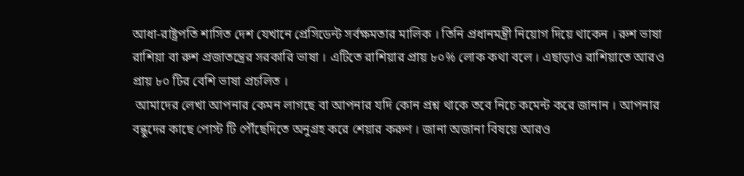আধা-রাষ্ট্রপতি শাসিত দেশ যেখানে প্রেসিডেন্ট সর্বক্ষমতার মালিক । তিনি প্রধানমন্ত্রী নিয়োগ দিয়ে থাকেন । রুশ ভাষা রাশিয়া বা রুশ প্রজাতন্ত্রের সরকারি ভাষা । এটিতে রাশিয়ার প্রায় ৮০% লোক কথা বলে । এছাড়াও রাশিয়াতে আরও প্রায় ৮০ টির বেশি ভাষা প্রচলিত ।
 আমাদের লেখা আপনার কেমন লাগছে বা আপনার যদি কোন প্রশ্ন থাকে তবে নিচে কমেন্ট করে জানান । আপনার বন্ধুদের কাছে পোস্ট টি পৌঁছেদিতে অনুগ্রহ করে শেয়ার করুণ । জানা অজানা বিষয়ে আরও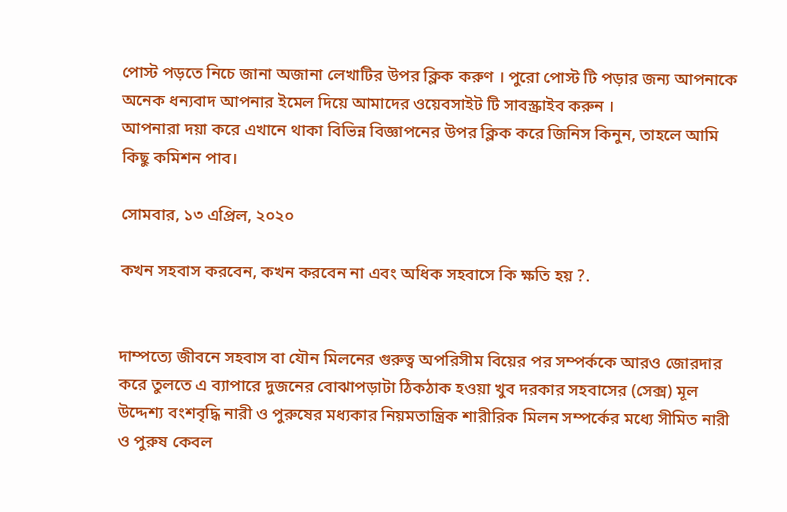পোস্ট পড়তে নিচে জানা অজানা লেখাটির উপর ক্লিক করুণ । পুরো পোস্ট টি পড়ার জন্য আপনাকে অনেক ধন্যবাদ আপনার ইমেল দিয়ে আমাদের ওয়েবসাইট টি সাবস্ক্রাইব করুন ।
আপনারা দয়া করে এখানে থাকা বিভিন্ন বিজ্ঞাপনের উপর ক্লিক করে জিনিস কিনুন, তাহলে আমি কিছু কমিশন পাব।

সোমবার, ১৩ এপ্রিল, ২০২০

কখন সহবাস করবেন, কখন করবেন না এবং অধিক সহবাসে কি ক্ষতি হয় ?.


দাম্পত্যে জীবনে সহবাস বা যৌন মিলনের গুরুত্ব অপরিসীম বিয়ের পর সম্পর্ককে আরও জোরদার করে তুলতে এ ব্যাপারে দুজনের বোঝাপড়াটা ঠিকঠাক হওয়া খুব দরকার সহবাসের (সেক্স) মূল উদ্দেশ্য বংশবৃদ্ধি নারী ও পুরুষের মধ্যকার নিয়মতান্ত্রিক শারীরিক মিলন সম্পর্কের মধ্যে সীমিত নারী ও পুরুষ কেবল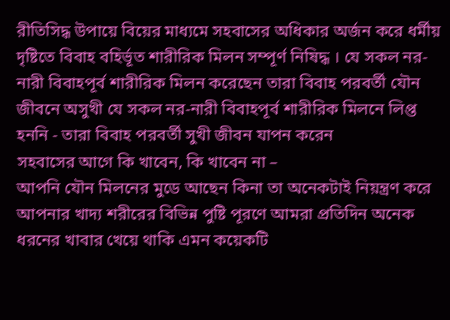রীতিসিদ্ধ উপায়ে বিয়ের মাধ্যমে সহবাসের অধিকার অর্জন করে ধর্মীয় দৃষ্টিতে বিবাহ বহির্ভূত শারীরিক মিলন সম্পূর্ণ নিষিদ্ধ । যে সকল নর-নারী বিবাহপূর্ব শারীরিক মিলন করেছেন তারা বিবাহ পরবর্তী যৌন জীবনে অসুখী যে সকল নর-নারী বিবাহপূর্ব শারীরিক মিলনে লিপ্ত হননি - তারা বিবাহ পরবর্তী সুখী জীবন যাপন করেন
সহবাসের আগে কি খাবেন, কি খাবেন না –
আপনি যৌন মিলনের মুডে আছেন কিনা তা অনেকটাই নিয়ন্ত্রণ করে আপনার খাদ্য শরীরের বিভিন্ন পুষ্টি পূরণে আমরা প্রতিদিন অনেক ধরনের খাবার খেয়ে থাকি এমন কয়েকটি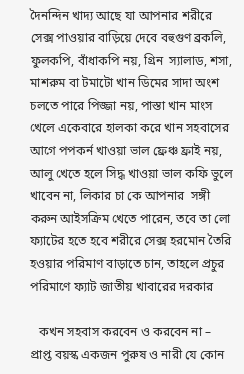দৈনন্দিন খাদ্য আছে যা আপনার শরীরে সেক্স পাওয়ার বাড়িয়ে দেবে বহুগুণ ব্রকলি, ফুলকপি, বাঁধাকপি নয়, গ্রিন  স্যালাড, শসা, মাশরুম বা টমাটো খান ডিমের সাদা অংশ চলতে পারে পিজ্জা নয়, পাস্তা খান মাংস খেলে একেবারে হালকা করে খান সহবাসের  আগে পপকর্ন খাওয়া ভাল ফ্রেঞ্চ ফ্রাই নয়,  আলু খেতে হলে সিদ্ধ খাওয়া ভাল কফি ভুলে খাবেন না, লিকার চা কে আপনার  সঙ্গী করুন আইসক্রিম খেতে পারেন, তবে তা লো ফ্যাটের হতে হবে শরীরে সেক্স হরমোন তৈরি হওয়ার পরিমাণ বাড়াতে চান, তাহলে প্রচুর পরিমাণে ফ্যাট জাতীয় খাবারের দরকার

   কখন সহবাস করবেন ও করবেন না –
প্রাপ্ত বয়স্ক একজন পুরুষ ও নারী যে কোন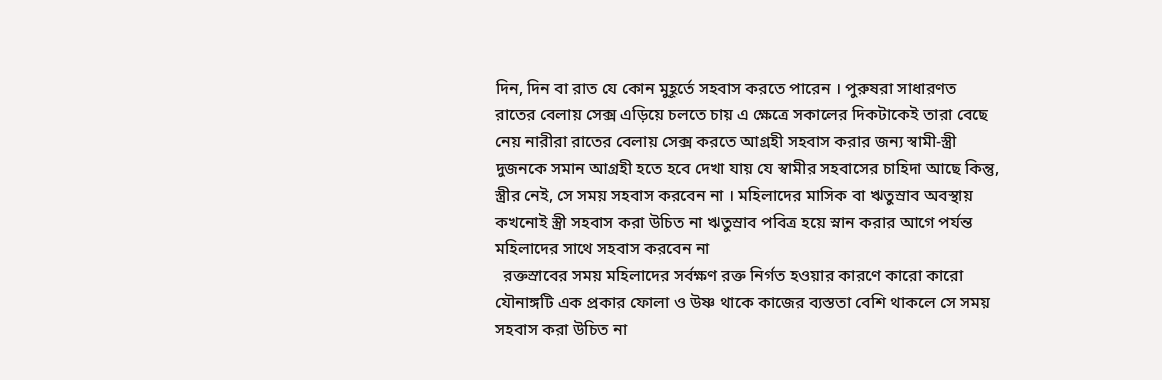দিন, দিন বা রাত যে কোন মুহূর্তে সহবাস করতে পারেন । পুরুষরা সাধারণত রাতের বেলায় সেক্স এড়িয়ে চলতে চায় এ ক্ষেত্রে সকালের দিকটাকেই তারা বেছে নেয় নারীরা রাতের বেলায় সেক্স করতে আগ্রহী সহবাস করার জন্য স্বামী-স্ত্রী দুজনকে সমান আগ্রহী হতে হবে দেখা যায় যে স্বামীর সহবাসের চাহিদা আছে কিন্তু, স্ত্রীর নেই, সে সময় সহবাস করবেন না । মহিলাদের মাসিক বা ঋতুস্রাব অবস্থায় কখনোই স্ত্রী সহবাস করা উচিত না ঋতুস্রাব পবিত্র হয়ে স্নান করার আগে পর্যন্ত মহিলাদের সাথে সহবাস করবেন না
  রক্তস্রাবের সময় মহিলাদের সর্বক্ষণ রক্ত নির্গত হওয়ার কারণে কারো কারো যৌনাঙ্গটি এক প্রকার ফোলা ও উষ্ণ থাকে কাজের ব্যস্ততা বেশি থাকলে সে সময় সহবাস করা উচিত না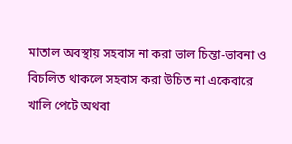মাতাল অবস্থায় সহবাস না করা ভাল চিন্তা-ভাবনা ও বিচলিত থাকলে সহবাস করা উচিত না একেবারে খালি পেটে অথবা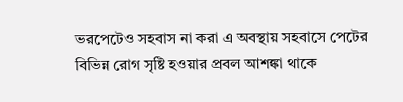ভরপেটেও সহবাস না করা এ অবস্থায় সহবাসে পেটের বিভিন্ন রোগ সৃষ্টি হওয়ার প্রবল আশঙ্কা থাকে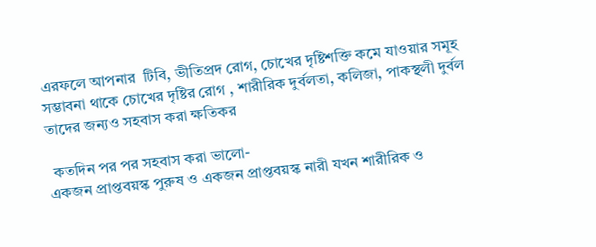এরফলে আপনার  টিবি, ভীতিপ্রদ রোগ, চোখের দৃষ্টিশক্তি কমে যাওয়ার সমূহ সম্ভাবনা থাকে চোখের দৃষ্টির রোগ , শারীরিক দুর্বলতা, কলিজা, পাকস্থলী দুর্বল তাদের জন্যও সহবাস করা ক্ষতিকর

 কতদিন পর পর সহবাস করা ভালো-
একজন প্রাপ্তবয়স্ক পুরুষ ও একজন প্রাপ্তবয়স্ক নারী যখন শারীরিক ও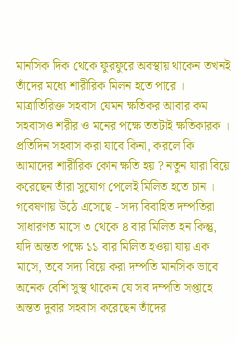মানসিক দিক থেকে ফুরফুরে অবস্থায় থাকেন তখনই তাঁদের মধ্যে শারীরিক মিলন হতে পারে । মাত্রাতিরিক্ত সহবাস যেমন ক্ষতিকর আবার কম সহবাসও শরীর ও মনের পক্ষে ততটাই ক্ষতিকারক ।  প্রতিদিন সহবাস করা যাবে কিনা, করলে কি আমাদের শারীরিক কোন ক্ষতি হয় ? নতুন যারা বিয়ে করেছেন তাঁরা সুযোগ পেলেই মিলিত হতে চান । গবেষণায় উঠে এসেছে - সদ্য বিবাহিত দম্পতিরা সাধারণত মাসে ৩ থেকে ৪ বার মিলিত হন কিন্তু, যদি অন্তত পক্ষে ১১ বার মিলিত হওয়া যায় এক মাসে, তবে সদ্য বিয়ে করা দম্পতি মানসিক ভাবে অনেক বেশি সুস্থ থাকেন যে সব দম্পতি সপ্তাহে অন্তত দুবার সহবাস করেছেন তাঁদের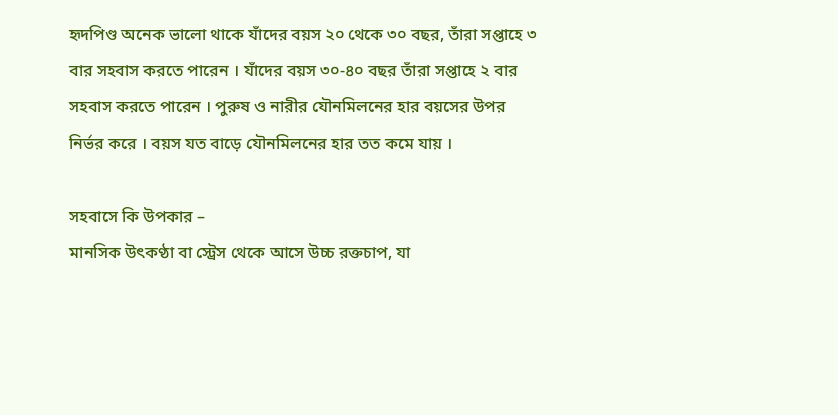হৃদপিণ্ড অনেক ভালো থাকে যাঁদের বয়স ২০ থেকে ৩০ বছর, তাঁরা সপ্তাহে ৩ বার সহবাস করতে পারেন । যাঁদের বয়স ৩০-৪০ বছর তাঁরা সপ্তাহে ২ বার সহবাস করতে পারেন । পুরুষ ও নারীর যৌনমিলনের হার বয়সের উপর নির্ভর করে । বয়স যত বাড়ে যৌনমিলনের হার তত কমে যায় ।

সহবাসে কি উপকার –
মানসিক উৎকণ্ঠা বা স্ট্রেস থেকে আসে উচ্চ রক্তচাপ, যা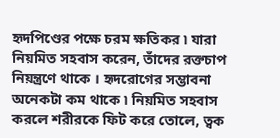হৃদপিণ্ডের পক্ষে চরম ক্ষতিকর ৷ যারা নিয়মিত সহবাস করেন, তাঁদের রক্তচাপ নিয়ন্ত্রণে থাকে । হৃদরোগের সম্ভাবনা অনেকটা কম থাকে ৷ নিয়মিত সহবাস করলে শরীরকে ফিট করে তোলে, ত্বক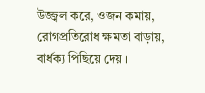উজ্জ্বল করে, ওজন কমায়, রোগপ্রতিরোধ ক্ষমতা বাড়ায়, বার্ধক্য পিছিয়ে দেয় ।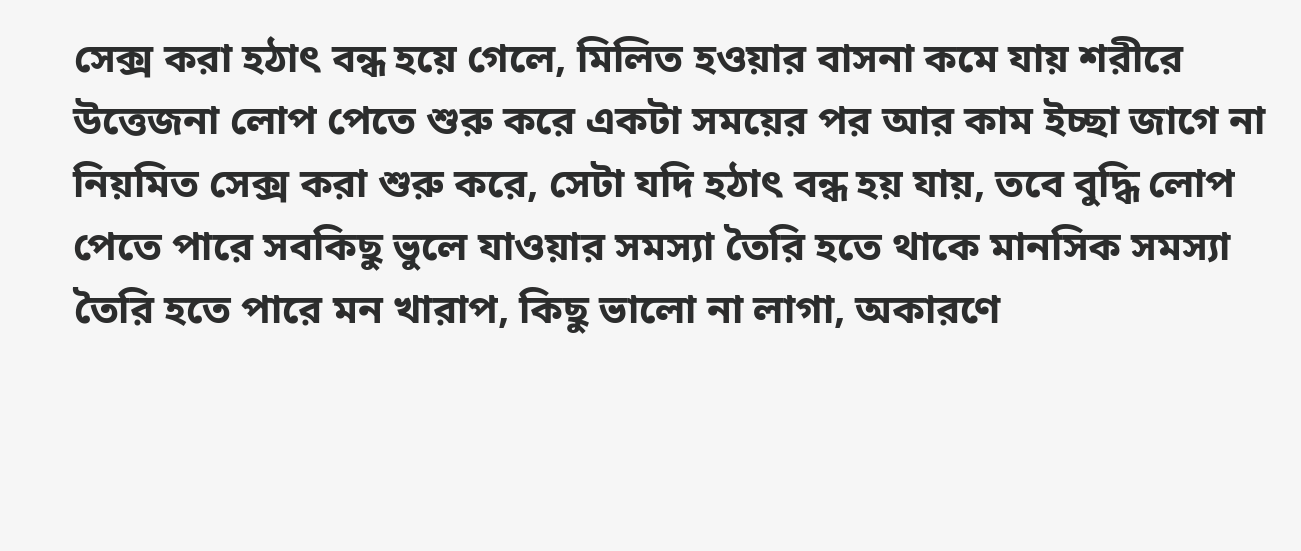সেক্স করা হঠাৎ বন্ধ হয়ে গেলে, মিলিত হওয়ার বাসনা কমে যায় শরীরে উত্তেজনা লোপ পেতে শুরু করে একটা সময়ের পর আর কাম ইচ্ছা জাগে না নিয়মিত সেক্স করা শুরু করে, সেটা যদি হঠাৎ বন্ধ হয় যায়, তবে বুদ্ধি লোপ পেতে পারে সবকিছু ভুলে যাওয়ার সমস্যা তৈরি হতে থাকে মানসিক সমস্যা তৈরি হতে পারে মন খারাপ, কিছু ভালো না লাগা, অকারণে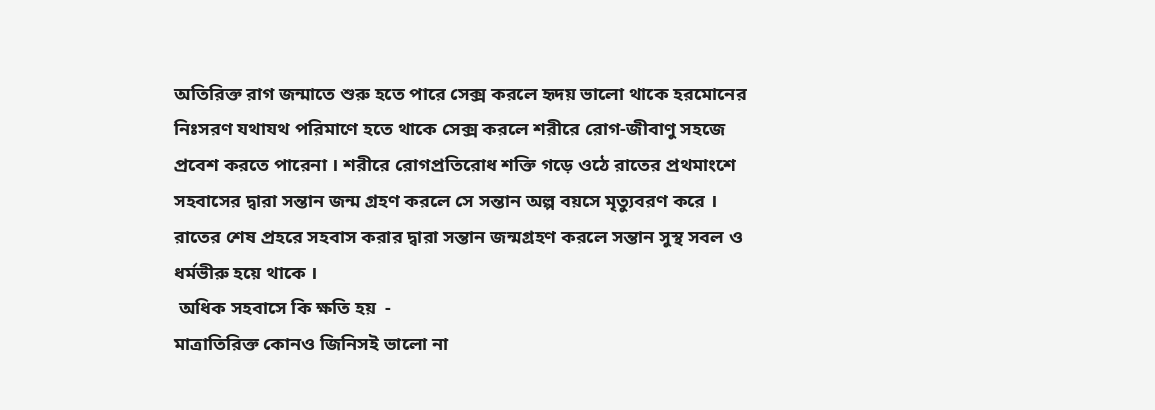অতিরিক্ত রাগ জন্মাতে শুরু হতে পারে সেক্স করলে হৃদয় ভালো থাকে হরমোনের নিঃসরণ যথাযথ পরিমাণে হতে থাকে সেক্স করলে শরীরে রোগ-জীবাণু সহজে  প্রবেশ করতে পারেনা । শরীরে রোগপ্রতিরোধ শক্তি গড়ে ওঠে রাতের প্রথমাংশে সহবাসের দ্বারা সন্তান জন্ম গ্রহণ করলে সে সন্তান অল্প বয়সে মৃত্যুবরণ করে । রাতের শেষ প্রহরে সহবাস করার দ্বারা সন্তান জন্মগ্রহণ করলে সন্তান সুস্থ সবল ও  ধর্মভীরু হয়ে থাকে ।
 অধিক সহবাসে কি ক্ষতি হয়  -
মাত্রাতিরিক্ত কোনও জিনিসই ভালো না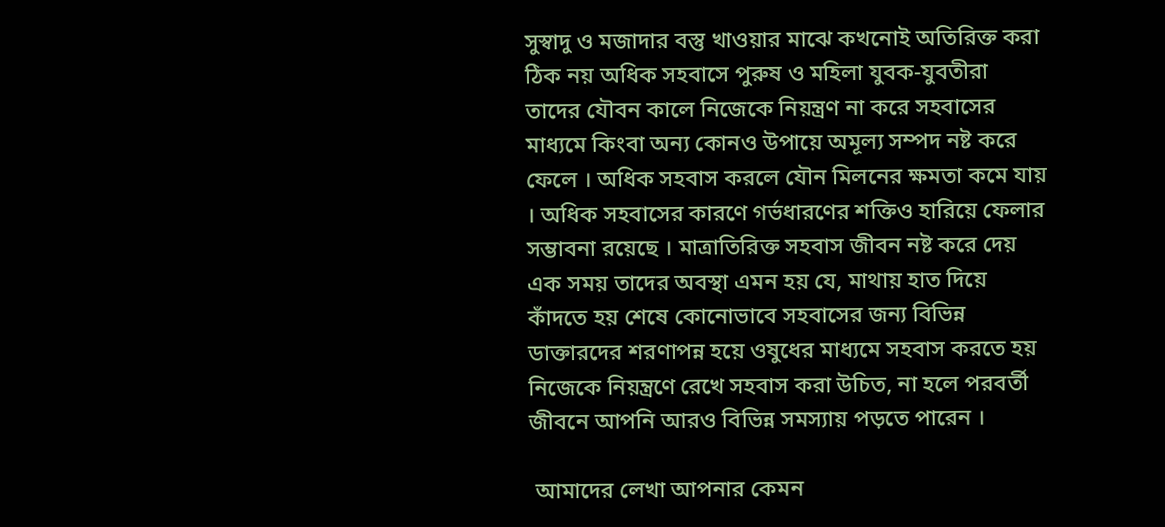সুস্বাদু ও মজাদার বস্তু খাওয়ার মাঝে কখনোই অতিরিক্ত করা ঠিক নয় অধিক সহবাসে পুরুষ ও মহিলা যুবক-যুবতীরা তাদের যৌবন কালে নিজেকে নিয়ন্ত্রণ না করে সহবাসের মাধ্যমে কিংবা অন্য কোনও উপায়ে অমূল্য সম্পদ নষ্ট করে ফেলে । অধিক সহবাস করলে যৌন মিলনের ক্ষমতা কমে যায় । অধিক সহবাসের কারণে গর্ভধারণের শক্তিও হারিয়ে ফেলার সম্ভাবনা রয়েছে । মাত্রাতিরিক্ত সহবাস জীবন নষ্ট করে দেয় এক সময় তাদের অবস্থা এমন হয় যে, মাথায় হাত দিয়ে কাঁদতে হয় শেষে কোনোভাবে সহবাসের জন্য বিভিন্ন ডাক্তারদের শরণাপন্ন হয়ে ওষুধের মাধ্যমে সহবাস করতে হয় নিজেকে নিয়ন্ত্রণে রেখে সহবাস করা উচিত, না হলে পরবর্তী জীবনে আপনি আরও বিভিন্ন সমস্যায় পড়তে পারেন ।

 আমাদের লেখা আপনার কেমন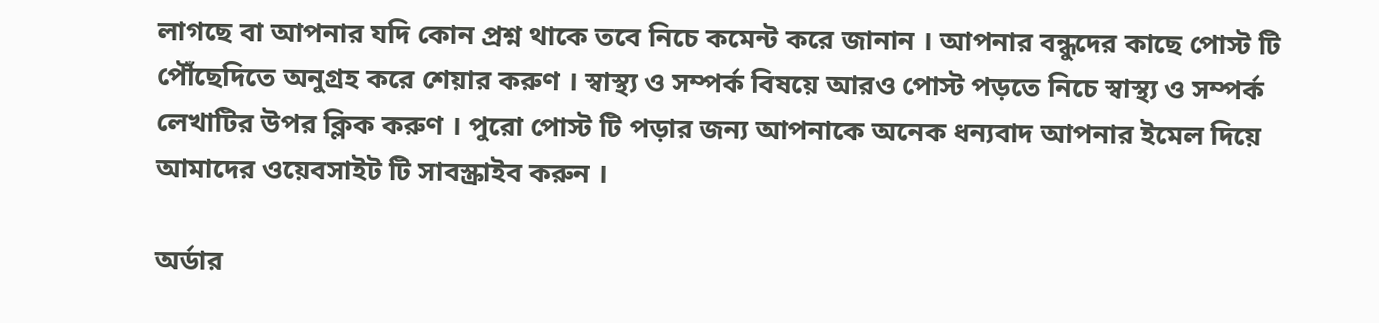লাগছে বা আপনার যদি কোন প্রশ্ন থাকে তবে নিচে কমেন্ট করে জানান । আপনার বন্ধুদের কাছে পোস্ট টি পৌঁছেদিতে অনুগ্রহ করে শেয়ার করুণ । স্বাস্থ্য ও সম্পর্ক বিষয়ে আরও পোস্ট পড়তে নিচে স্বাস্থ্য ও সম্পর্ক লেখাটির উপর ক্লিক করুণ । পুরো পোস্ট টি পড়ার জন্য আপনাকে অনেক ধন্যবাদ আপনার ইমেল দিয়ে আমাদের ওয়েবসাইট টি সাবস্ক্রাইব করুন ।

অর্ডার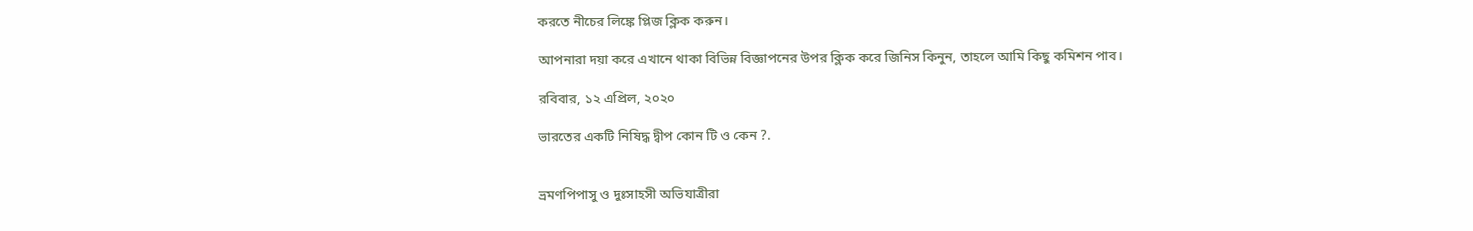করতে নীচের লিঙ্কে প্লিজ ক্লিক করুন।

আপনারা দয়া করে এখানে থাকা বিভিন্ন বিজ্ঞাপনের উপর ক্লিক করে জিনিস কিনুন, তাহলে আমি কিছু কমিশন পাব।

রবিবার, ১২ এপ্রিল, ২০২০

ভারতের একটি নিষিদ্ধ দ্বীপ কোন টি ও কেন ?.


ভ্রমণপিপাসু ও দুঃসাহসী অভিযাত্রীরা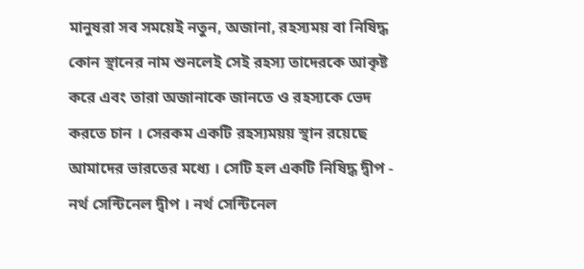মানুষরা সব সময়েই নতুন, অজানা, রহস্যময় বা নিষিদ্ধ কোন স্থানের নাম শুনলেই সেই রহস্য তাদেরকে আকৃষ্ট করে এবং তারা অজানাকে জানতে ও রহস্যকে ভেদ করতে চান । সেরকম একটি রহস্যময়য় স্থান রয়েছে আমাদের ভারতের মধ্যে । সেটি হল একটি নিষিদ্ধ দ্বীপ - নর্থ সেন্টিনেল দ্বীপ । নর্থ সেন্টিনেল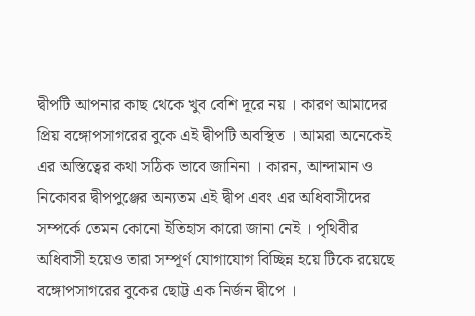দ্বীপটি আপনার কাছ থেকে খুব বেশি দূরে নয় । কারণ আমাদের প্রিয় বঙ্গোপসাগরের বুকে এই দ্বীপটি অবস্থিত । আমরা অনেকেই এর অস্তিত্বের কথা সঠিক ভাবে জানিনা । কারন, আন্দামান ও নিকোবর দ্বীপপুঞ্জের অন্যতম এই দ্বীপ এবং এর অধিবাসীদের সম্পর্কে তেমন কোনো ইতিহাস কারো জানা নেই । পৃথিবীর অধিবাসী হয়েও তারা সম্পূর্ণ যোগাযোগ বিচ্ছিন্ন হয়ে টিকে রয়েছে বঙ্গোপসাগরের বুকের ছোট্ট এক নির্জন দ্বীপে ।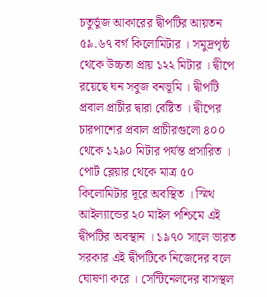চতুর্ভুজ আকারের দ্বীপটির আয়তন ৫৯.৬৭ বর্গ কিলোমিটার । সমুদ্রপৃষ্ঠ থেকে উচ্চতা প্রায় ১২২ মিটার । দ্বীপে রয়েছে ঘন সবুজ বনভূমি । দ্বীপটি প্রবাল প্রাচীর দ্বারা বেষ্টিত । দ্বীপের চারপাশের প্রবাল প্রাচীরগুলো ৪০০ থেকে ১২৯০ মিটার পর্যন্ত প্রসারিত । পোর্ট ব্লেয়ার থেকে মাত্র ৫০ কিলোমিটার দূরে অবস্থিত । স্মিথ আইল্যান্ডের ২০ মাইল পশ্চিমে এই দ্বীপটির অবস্থান । ১৯৭০ সালে ভারত সরকার এই দ্বীপটিকে নিজেদের বলে ঘোষণা করে । সেন্টিনেলদের বাসস্থল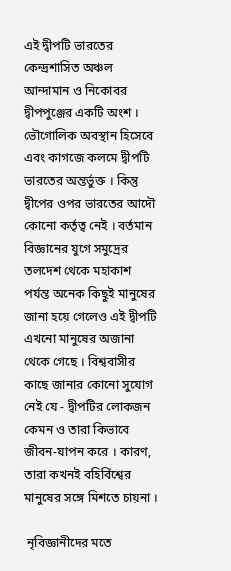এই দ্বীপটি ভারতের কেন্দ্রশাসিত অঞ্চল আন্দামান ও নিকোবর দ্বীপপুঞ্জের একটি অংশ । ভৌগোলিক অবস্থান হিসেবে এবং কাগজে কলমে দ্বীপটি ভারতের অন্তর্ভুক্ত । কিন্তু দ্বীপের ওপর ভারতের আদৌ কোনো কর্তৃত্ব নেই । বর্তমান বিজ্ঞানের যুগে সমুদ্রের তলদেশ থেকে মহাকাশ পর্যন্ত অনেক কিছুই মানুষের জানা হয়ে গেলেও এই দ্বীপটি এখনো মানুষের অজানা থেকে গেছে । বিশ্ববাসীর কাছে জানার কোনো সুযোগ নেই যে - দ্বীপটির লোকজন কেমন ও তারা কিভাবে জীবন-যাপন করে । কারণ, তারা কখনই বহির্বিশ্বের মানুষের সঙ্গে মিশতে চায়না ।

 নৃবিজ্ঞানীদের মতে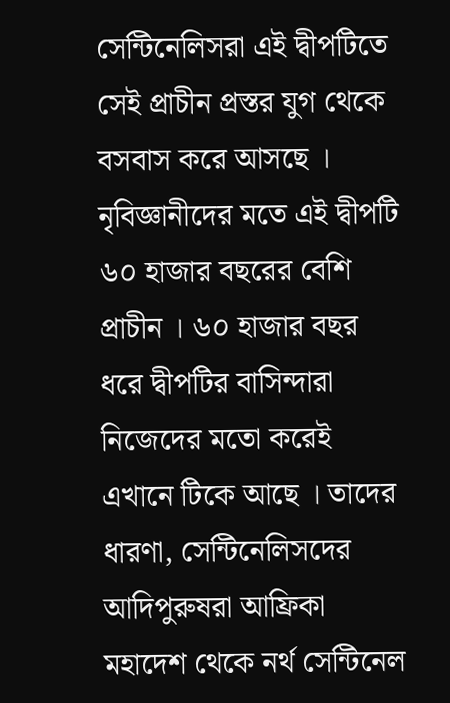সেন্টিনেলিসরা এই দ্বীপটিতে সেই প্রাচীন প্রস্তর যুগ থেকে বসবাস করে আসছে । নৃবিজ্ঞানীদের মতে এই দ্বীপটি ৬০ হাজার বছরের বেশি প্রাচীন । ৬০ হাজার বছর ধরে দ্বীপটির বাসিন্দারা নিজেদের মতো করেই এখানে টিকে আছে । তাদের ধারণা, সেন্টিনেলিসদের আদিপুরুষরা আফ্রিকা মহাদেশ থেকে নর্থ সেন্টিনেল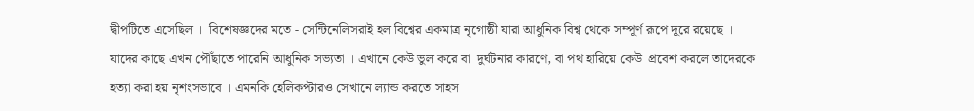দ্বীপটিতে এসেছিল ।  বিশেষজ্ঞদের মতে - সেন্টিনেলিসরাই হল বিশ্বের একমাত্র নৃগোষ্ঠী যারা আধুনিক বিশ্ব থেকে সম্পূর্ণ রূপে দূরে রয়েছে । যাদের কাছে এখন পৌঁছাতে পারেনি আধুনিক সভ্যতা । এখানে কেউ ভুল করে বা  দুর্ঘটনার কারণে, বা পথ হারিয়ে কেউ  প্রবেশ করলে তাদেরকে হত্যা করা হয় নৃশংসভাবে । এমনকি হেলিকপ্টারও সেখানে ল্যান্ড করতে সাহস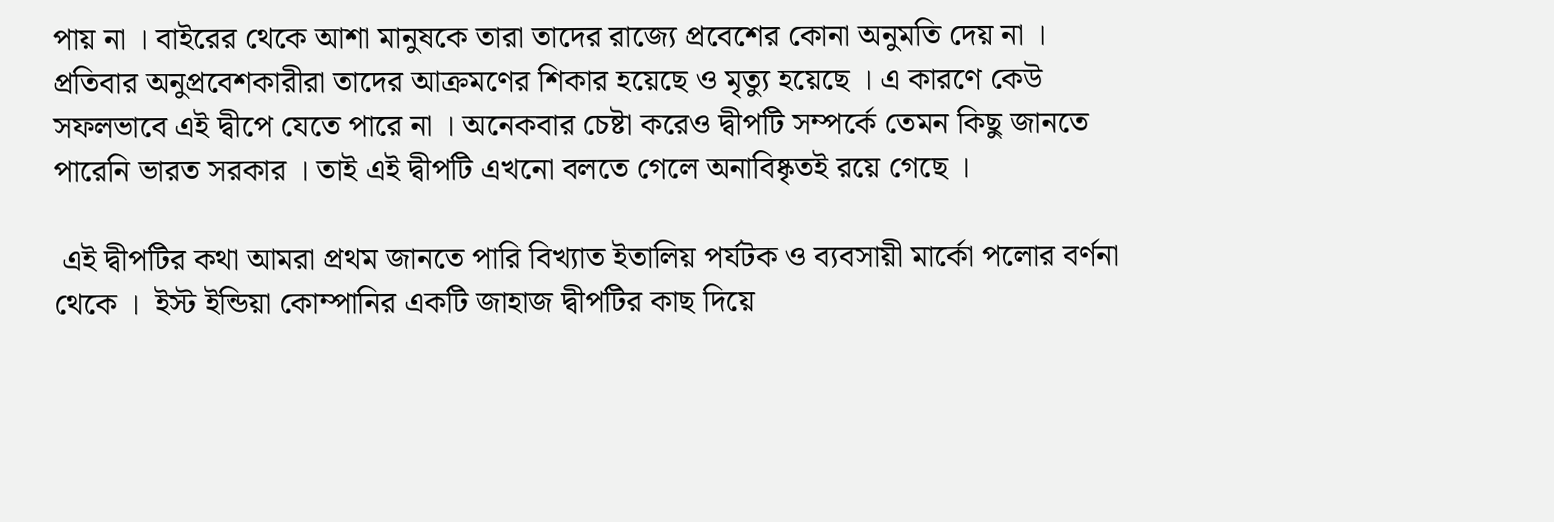পায় না । বাইরের থেকে আশা মানুষকে তারা তাদের রাজ্যে প্রবেশের কোনা অনুমতি দেয় না । প্রতিবার অনুপ্রবেশকারীরা তাদের আক্রমণের শিকার হয়েছে ও মৃত্যু হয়েছে । এ কারণে কেউ সফলভাবে এই দ্বীপে যেতে পারে না । অনেকবার চেষ্টা করেও দ্বীপটি সম্পর্কে তেমন কিছু জানতে পারেনি ভারত সরকার । তাই এই দ্বীপটি এখনো বলতে গেলে অনাবিষ্কৃতই রয়ে গেছে ।

 এই দ্বীপটির কথা আমরা প্রথম জানতে পারি বিখ্যাত ইতালিয় পর্যটক ও ব্যবসায়ী মার্কো পলোর বর্ণনা থেকে ।  ইস্ট ইন্ডিয়া কোম্পানির একটি জাহাজ দ্বীপটির কাছ দিয়ে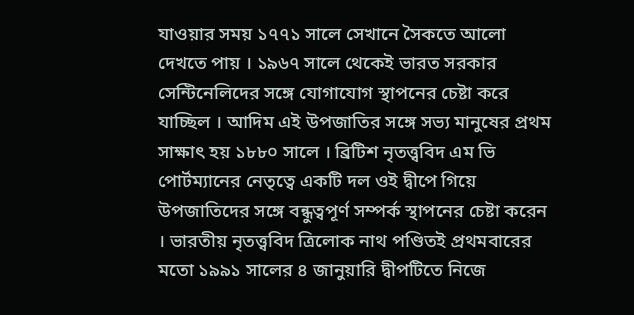যাওয়ার সময় ১৭৭১ সালে সেখানে সৈকতে আলো দেখতে পায় । ১৯৬৭ সালে থেকেই ভারত সরকার সেন্টিনেলিদের সঙ্গে যোগাযোগ স্থাপনের চেষ্টা করে যাচ্ছিল । আদিম এই উপজাতির সঙ্গে সভ্য মানুষের প্রথম সাক্ষাৎ হয় ১৮৮০ সালে । ব্রিটিশ নৃতত্ত্ববিদ এম ভি পোর্টম্যানের নেতৃত্বে একটি দল ওই দ্বীপে গিয়ে উপজাতিদের সঙ্গে বন্ধুত্বপূর্ণ সম্পর্ক স্থাপনের চেষ্টা করেন । ভারতীয় নৃতত্ত্ববিদ ত্রিলোক নাথ পণ্ডিতই প্রথমবারের মতো ১৯৯১ সালের ৪ জানুয়ারি দ্বীপটিতে নিজে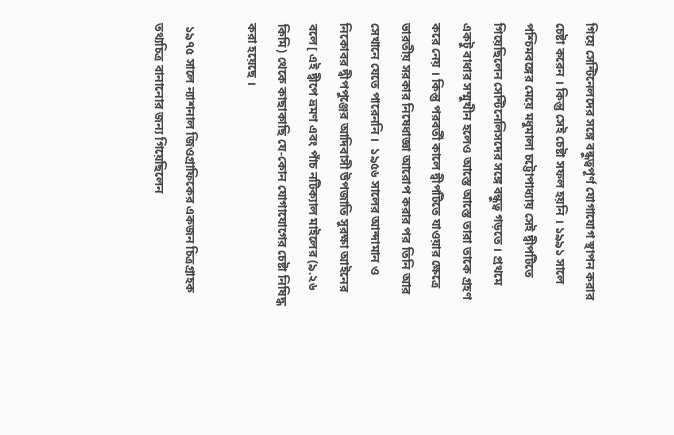গিয়ে সেন্টিনেলদের সঙ্গে বন্ধুত্বপূর্ণ যোগাযোগ স্থাপন করার চেষ্টা করেন । কিন্তু সেই চেষ্টা সফল হয়নি । ১৯৯১ সালে পশ্চিমবঙ্গের মেয়ে মধুমালা চট্টোপাধ্যায় সেই দ্বীপটিতে গিয়েছিলেন সেন্টিনেলিসদের সঙ্গে বন্ধুত্ব গড়তে । প্রথমে একটু বাধার সম্মুখীন হলেও আস্তে আস্তে তারা তাকে গ্রহণ করে নেয় । কিন্তু পরবর্তী কালে দ্বীপটিতে যাওয়ার ক্ষেত্রে ভারতীয় সরকার নিষেধাজ্ঞা আরোপ করার পর তিনি আর সেখানে যেতে পারেননি ।  ১৯৫৬ সালের আন্দামান ও নিকোবর দ্বীপপুঞ্জের আদিবাসী উপজাতি সুরক্ষা আইনের বলে[ এই দ্বীপে ভ্রমণ এবং পাঁচ নটিক্যাল মাইলের (৯.২৬ কিমি) থেকে কাছাকাছি যে-কোন যোগাযোগের চেষ্টা নিষিদ্ধ করা হয়েছে ।

 ১৯৭৫ সালে ন্যাশনাল জিওগ্রাফিকের একজন চিত্রগ্রাহক তথ্যচিত্র বানানোর জন্য গিয়েছিলেন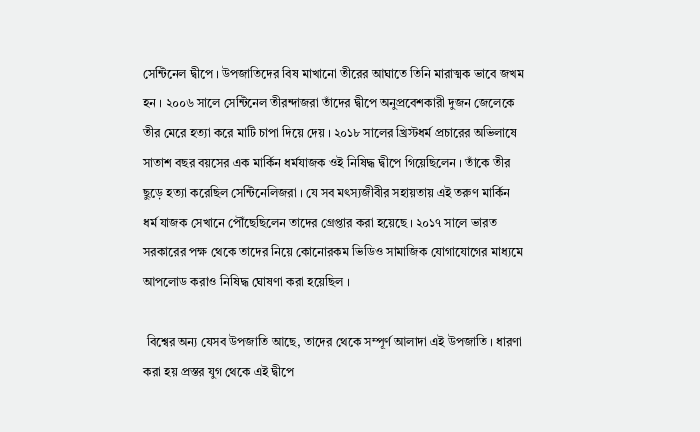সেন্টিনেল দ্বীপে । উপজাতিদের বিষ মাখানো তীরের আঘাতে তিনি মারাত্মক ভাবে জখম হন । ২০০৬ সালে সেন্টিনেল তীরন্দাজরা তাঁদের দ্বীপে অনুপ্রবেশকারী দুজন জেলেকে তীর মেরে হত্যা করে মাটি চাপা দিয়ে দেয় । ২০১৮ সালের খ্রিস্টধর্ম প্রচারের অভিলাষে সাতাশ বছর বয়সের এক মার্কিন ধর্মযাজক ওই নিষিদ্ধ দ্বীপে গিয়েছিলেন । তাঁকে তীর ছুড়ে হত্যা করেছিল সেন্টিনেলিজরা । যে সব মৎস্যজীবীর সহায়তায় এই তরুণ মার্কিন ধর্ম যাজক সেখানে পৌঁছেছিলেন তাদের গ্রেপ্তার করা হয়েছে । ২০১৭ সালে ভারত সরকারের পক্ষ থেকে তাদের নিয়ে কোনোরকম ভিডিও সামাজিক যোগাযোগের মাধ্যমে আপলোড করাও নিষিদ্ধ ঘোষণা করা হয়েছিল ।

 বিশ্বের অন্য যেসব উপজাতি আছে, তাদের থেকে সম্পূর্ণ আলাদা এই উপজাতি । ধারণা করা হয় প্রস্তর যুগ থেকে এই দ্বীপে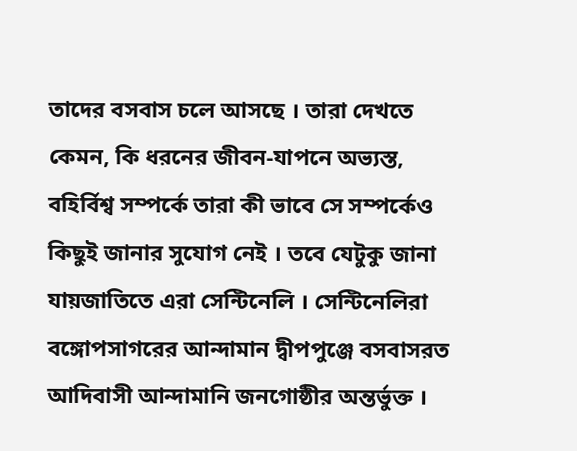তাদের বসবাস চলে আসছে । তারা দেখতে কেমন, কি ধরনের জীবন-যাপনে অভ্যস্ত, বহির্বিশ্ব সম্পর্কে তারা কী ভাবে সে সম্পর্কেও কিছুই জানার সুযোগ নেই । তবে যেটুকু জানা যায়জাতিতে এরা সেন্টিনেলি । সেন্টিনেলিরা বঙ্গোপসাগরের আন্দামান দ্বীপপুঞ্জে বসবাসরত আদিবাসী আন্দামানি জনগোষ্ঠীর অন্তর্ভুক্ত ।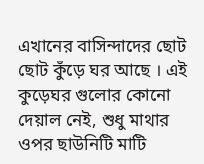এখানের বাসিন্দাদের ছোট ছোট কুঁড়ে ঘর আছে । এই কুড়েঘর গুলোর কোনো দেয়াল নেই, শুধু মাথার ওপর ছাউনিটি মাটি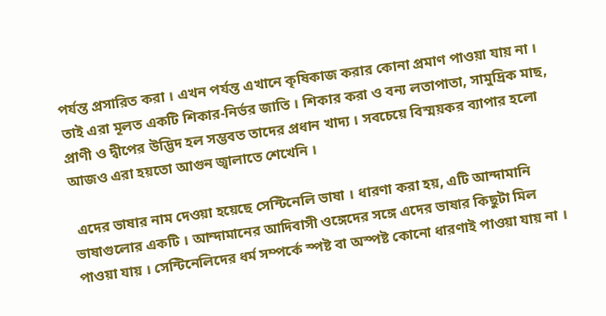পর্যন্ত প্রসারিত করা । এখন পর্যন্ত এখানে কৃষিকাজ করার কোনা প্রমাণ পাওয়া যায় না । তাই এরা মূলত একটি শিকার-নির্ভর জাতি । শিকার করা ও বন্য লতাপাতা, সামুদ্রিক মাছ, প্রাণী ও দ্বীপের উদ্ভিদ হল সম্ভবত তাদের প্রধান খাদ্য । সবচেয়ে বিস্ময়কর ব্যাপার হলো আজও এরা হয়তো আগুন জ্বালাতে শেখেনি ।

 এদের ভাষার নাম দেওয়া হয়েছে সেন্টিনেলি ভাষা । ধারণা করা হয়, এটি আন্দামানি ভাষাগুলোর একটি । আন্দামানের আদিবাসী ওঙ্গেদের সঙ্গে এদের ভাষার কিছুটা মিল পাওয়া যায় । সেন্টিনেলিদের ধর্ম সম্পর্কে স্পষ্ট বা অস্পষ্ট কোনো ধারণাই পাওয়া যায় না ।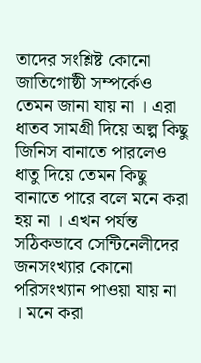তাদের সংশ্লিষ্ট কোনো জাতিগোষ্ঠী সম্পর্কেও তেমন জানা যায় না । এরা ধাতব সামগ্রী দিয়ে অল্প কিছু জিনিস বানাতে পারলেও ধাতু দিয়ে তেমন কিছু বানাতে পারে বলে মনে করা হয় না । এখন পর্যন্ত সঠিকভাবে সেন্টিনেলীদের জনসংখ্যার কোনো পরিসংখ্যান পাওয়া যায় না । মনে করা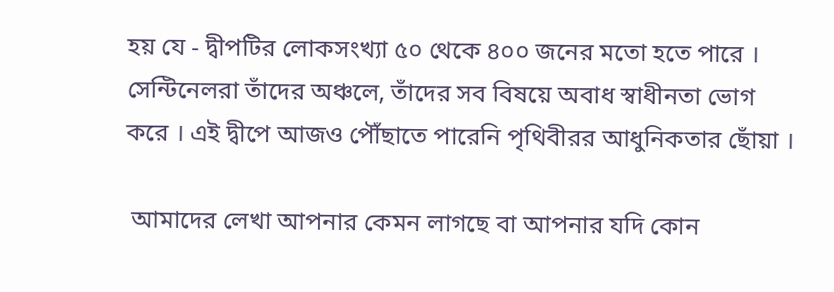হয় যে - দ্বীপটির লোকসংখ্যা ৫০ থেকে ৪০০ জনের মতো হতে পারে । সেন্টিনেলরা তাঁদের অঞ্চলে, তাঁদের সব বিষয়ে অবাধ স্বাধীনতা ভোগ করে । এই দ্বীপে আজও পৌঁছাতে পারেনি পৃথিবীরর আধুনিকতার ছোঁয়া ।

 আমাদের লেখা আপনার কেমন লাগছে বা আপনার যদি কোন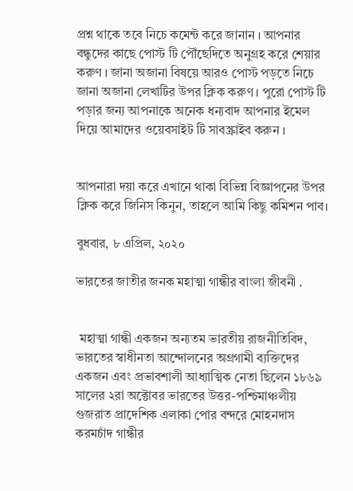প্রশ্ন থাকে তবে নিচে কমেন্ট করে জানান । আপনার বন্ধুদের কাছে পোস্ট টি পৌঁছেদিতে অনুগ্রহ করে শেয়ার করুণ । জানা অজানা বিষয়ে আরও পোস্ট পড়তে নিচে জানা অজানা লেখাটির উপর ক্লিক করুণ । পুরো পোস্ট টি পড়ার জন্য আপনাকে অনেক ধন্যবাদ আপনার ইমেল দিয়ে আমাদের ওয়েবসাইট টি সাবস্ক্রাইব করুন ।


আপনারা দয়া করে এখানে থাকা বিভিন্ন বিজ্ঞাপনের উপর ক্লিক করে জিনিস কিনুন, তাহলে আমি কিছু কমিশন পাব।

বুধবার, ৮ এপ্রিল, ২০২০

ভারতের জাতীর জনক মহাত্মা গান্ধীর বাংলা জীবনী .


 মহাত্মা গান্ধী একজন অন্যতম ভারতীয় রাজনীতিবিদ, ভারতের স্বাধীনতা আন্দোলনের অগ্রগামী ব্যক্তিদের একজন এবং প্রভাবশালী আধ্যাত্মিক নেতা ছিলেন ১৮৬৯ সালের ২রা অক্টোবর ভারতের উত্তর-পশ্চিমাঞ্চলীয় গুজরাত প্রাদেশিক এলাকা পোর বন্দরে মোহনদাস করমচাঁদ গান্ধীর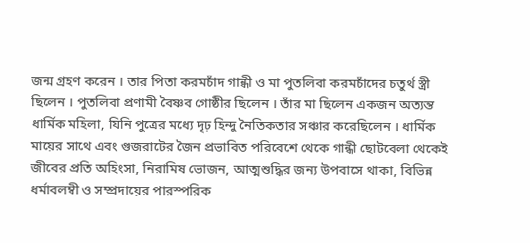জন্ম গ্রহণ করেন । তার পিতা করমচাঁদ গান্ধী ও মা পুতলিবা করমচাঁদের চতুর্থ স্ত্রী ছিলেন । পুতলিবা প্রণামী বৈষ্ণব গোষ্ঠীর ছিলেন । তাঁর মা ছিলেন একজন অত্যন্ত ধার্মিক মহিলা, যিনি পুত্রের মধ্যে দৃঢ় হিন্দু নৈতিকতার সঞ্চার করেছিলেন । ধার্মিক মায়ের সাথে এবং গুজরাটের জৈন প্রভাবিত পরিবেশে থেকে গান্ধী ছোটবেলা থেকেই জীবের প্রতি অহিংসা, নিরামিষ ভোজন, আত্মশুদ্ধির জন্য উপবাসে থাকা, বিভিন্ন ধর্মাবলম্বী ও সম্প্রদায়ের পারস্পরিক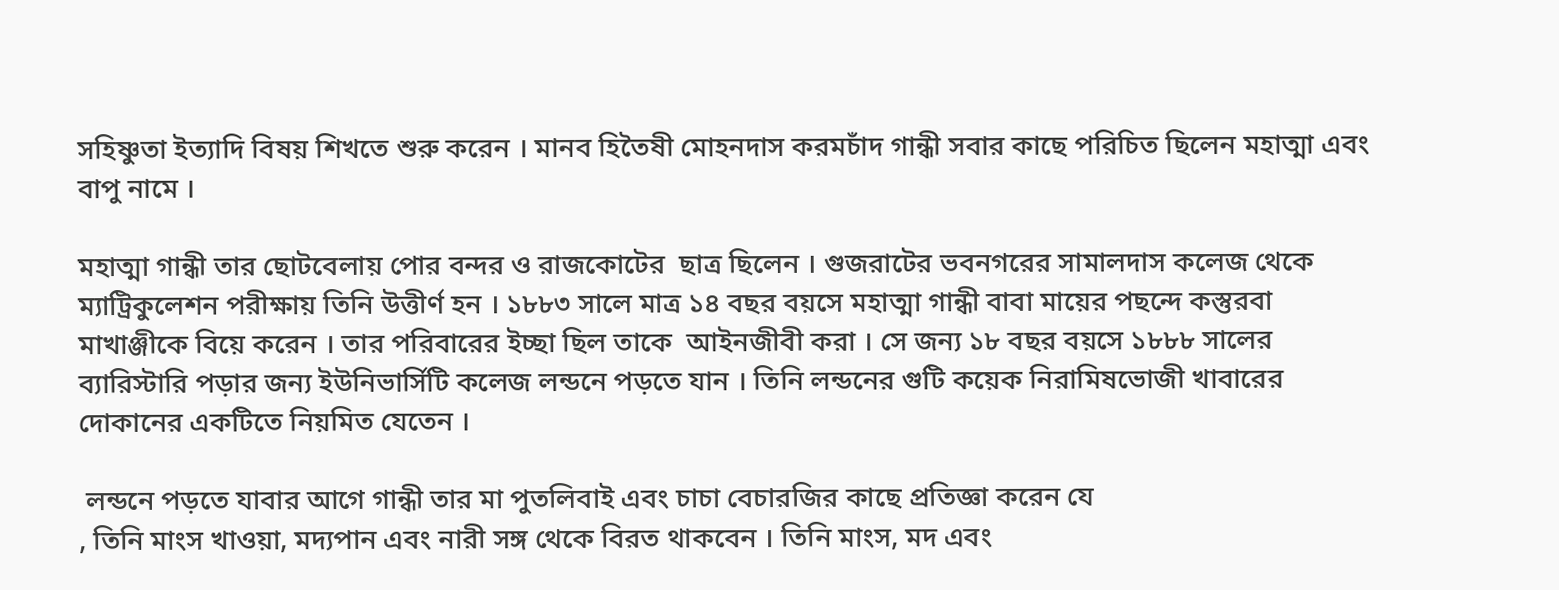সহিষ্ণুতা ইত্যাদি বিষয় শিখতে শুরু করেন । মানব হিতৈষী মোহনদাস করমচাঁদ গান্ধী সবার কাছে পরিচিত ছিলেন মহাত্মা এবং বাপু নামে ।

মহাত্মা গান্ধী তার ছোটবেলায় পোর বন্দর ও রাজকোটের  ছাত্র ছিলেন । গুজরাটের ভবনগরের সামালদাস কলেজ থেকে ম্যাট্রিকুলেশন পরীক্ষায় তিনি উত্তীর্ণ হন । ১৮৮৩ সালে মাত্র ১৪ বছর বয়সে মহাত্মা গান্ধী বাবা মায়ের পছন্দে কস্তুরবা মাখাঞ্জীকে বিয়ে করেন । তার পরিবারের ইচ্ছা ছিল তাকে  আইনজীবী করা । সে জন্য ১৮ বছর বয়সে ১৮৮৮ সালের ব্যারিস্টারি পড়ার জন্য ইউনিভার্সিটি কলেজ লন্ডনে পড়তে যান । তিনি লন্ডনের গুটি কয়েক নিরামিষভোজী খাবারের দোকানের একটিতে নিয়মিত যেতেন ।

 লন্ডনে পড়তে যাবার আগে গান্ধী তার মা পুতলিবাই এবং চাচা বেচারজির কাছে প্রতিজ্ঞা করেন যে
, তিনি মাংস খাওয়া, মদ্যপান এবং নারী সঙ্গ থেকে বিরত থাকবেন । তিনি মাংস, মদ এবং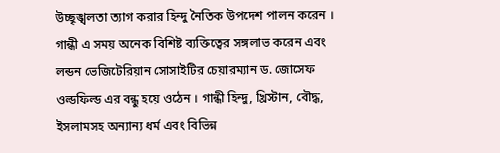উচ্ছৃঙ্খলতা ত্যাগ করার হিন্দু নৈতিক উপদেশ পালন করেন । গান্ধী এ সময় অনেক বিশিষ্ট ব্যক্তিত্বের সঙ্গলাভ করেন এবং লন্ডন ভেজিটেরিয়ান সোসাইটির চেয়ারম্যান ড. জোসেফ ওল্ডফিল্ড এর বন্ধু হয়ে ওঠেন । গান্ধী হিন্দু, খ্রিস্টান, বৌদ্ধ, ইসলামসহ অন্যান্য ধর্ম এবং বিভিন্ন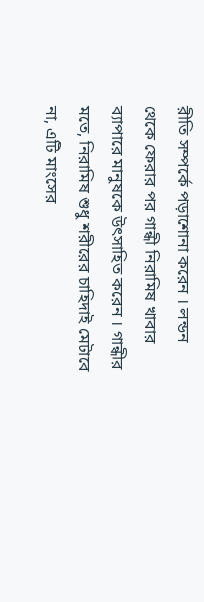রীতি সম্পর্কে পড়াশোনা করেন । লন্ডন থেকে ফেরার পর গান্ধী নিরামিষ খাবার ব্যাপারে মানুষকে উৎসাহিত করেন । গান্ধীর মতে, নিরামিষ শুধু শরীরের চাহিদাই মেটাবে না, এটি মাংসের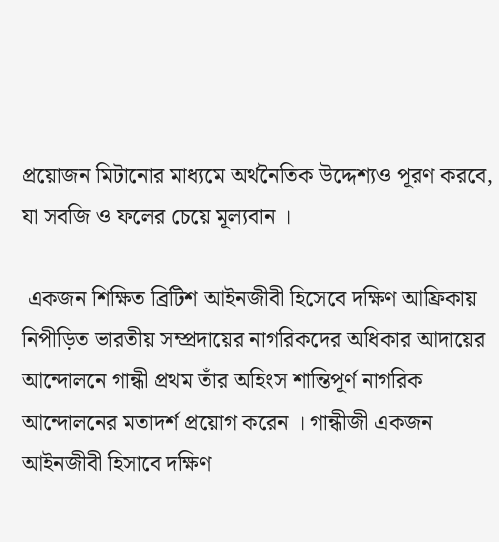প্রয়োজন মিটানোর মাধ্যমে অর্থনৈতিক উদ্দেশ্যও পূরণ করবে, যা সবজি ও ফলের চেয়ে মূল্যবান ।

 একজন শিক্ষিত ব্রিটিশ আইনজীবী হিসেবে দক্ষিণ আফ্রিকায় নিপীড়িত ভারতীয় সম্প্রদায়ের নাগরিকদের অধিকার আদায়ের আন্দোলনে গান্ধী প্রথম তাঁর অহিংস শান্তিপূর্ণ নাগরিক আন্দোলনের মতাদর্শ প্রয়োগ করেন । গান্ধীজী একজন আইনজীবী হিসাবে দক্ষিণ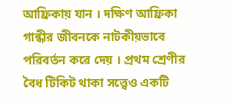আফ্রিকায় যান । দক্ষিণ আফ্রিকা গান্ধীর জীবনকে নাটকীয়ভাবে পরিবর্তন করে দেয় । প্রথম শ্রেণীর বৈধ টিকিট থাকা সত্ত্বেও একটি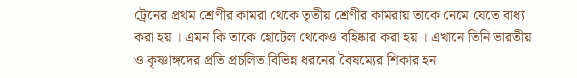ট্রেনের প্রথম শ্রেণীর কামরা থেকে তৃতীয় শ্রেণীর কামরায় তাকে নেমে যেতে বাধ্য করা হয় । এমন কি তাকে হোটেল থেকেও বহিষ্কার করা হয় । এখানে তিনি ভারতীয় ও কৃষ্ণাঙ্গদের প্রতি প্রচলিত বিভিন্ন ধরনের বৈষম্যের শিকার হন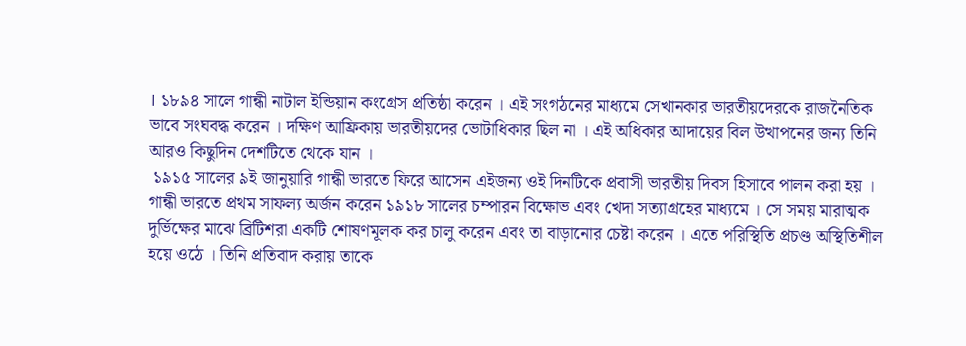। ১৮৯৪ সালে গান্ধী নাটাল ইন্ডিয়ান কংগ্রেস প্রতিষ্ঠা করেন । এই সংগঠনের মাধ্যমে সেখানকার ভারতীয়দেরকে রাজনৈতিক ভাবে সংঘবদ্ধ করেন । দক্ষিণ আফ্রিকায় ভারতীয়দের ভোটাধিকার ছিল না । এই অধিকার আদায়ের বিল উত্থাপনের জন্য তিনি আরও কিছুদিন দেশটিতে থেকে যান ।
 ১৯১৫ সালের ৯ই জানুয়ারি গান্ধী ভারতে ফিরে আসেন এইজন্য ওই দিনটিকে প্রবাসী ভারতীয় দিবস হিসাবে পালন করা হয় । গান্ধী ভারতে প্রথম সাফল্য অর্জন করেন ১৯১৮ সালের চম্পারন বিক্ষোভ এবং খেদা সত্যাগ্রহের মাধ্যমে । সে সময় মারাত্মক দুর্ভিক্ষের মাঝে ব্রিটিশরা একটি শোষণমূলক কর চালু করেন এবং তা বাড়ানোর চেষ্টা করেন । এতে পরিস্থিতি প্রচণ্ড অস্থিতিশীল হয়ে ওঠে । তিনি প্রতিবাদ করায় তাকে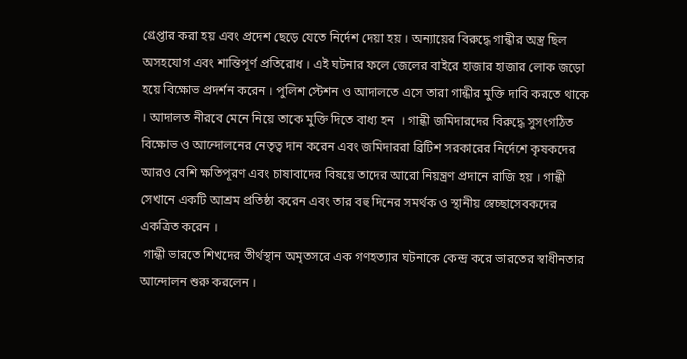গ্রেপ্তার করা হয় এবং প্রদেশ ছেড়ে যেতে নির্দেশ দেয়া হয় । অন্যায়ের বিরুদ্ধে গান্ধীর অস্ত্র ছিল অসহযোগ এবং শান্তিপূর্ণ প্রতিরোধ । এই ঘটনার ফলে জেলের বাইরে হাজার হাজার লোক জড়ো হয়ে বিক্ষোভ প্রদর্শন করেন । পুলিশ স্টেশন ও আদালতে এসে তারা গান্ধীর মুক্তি দাবি করতে থাকে । আদালত নীরবে মেনে নিয়ে তাকে মুক্তি দিতে বাধ্য হন  । গান্ধী জমিদারদের বিরুদ্ধে সুসংগঠিত বিক্ষোভ ও আন্দোলনের নেতৃত্ব দান করেন এবং জমিদাররা ব্রিটিশ সরকারের নির্দেশে কৃষকদের আরও বেশি ক্ষতিপূরণ এবং চাষাবাদের বিষয়ে তাদের আরো নিয়ন্ত্রণ প্রদানে রাজি হয় । গান্ধী সেখানে একটি আশ্রম প্রতিষ্ঠা করেন এবং তার বহু দিনের সমর্থক ও স্থানীয় স্বেচ্ছাসেবকদের একত্রিত করেন ।
 গান্ধী ভারতে শিখদের তীর্থস্থান অমৃতসরে এক গণহত্যার ঘটনাকে কেন্দ্র করে ভারতের স্বাধীনতার আন্দোলন শুরু করলেন ।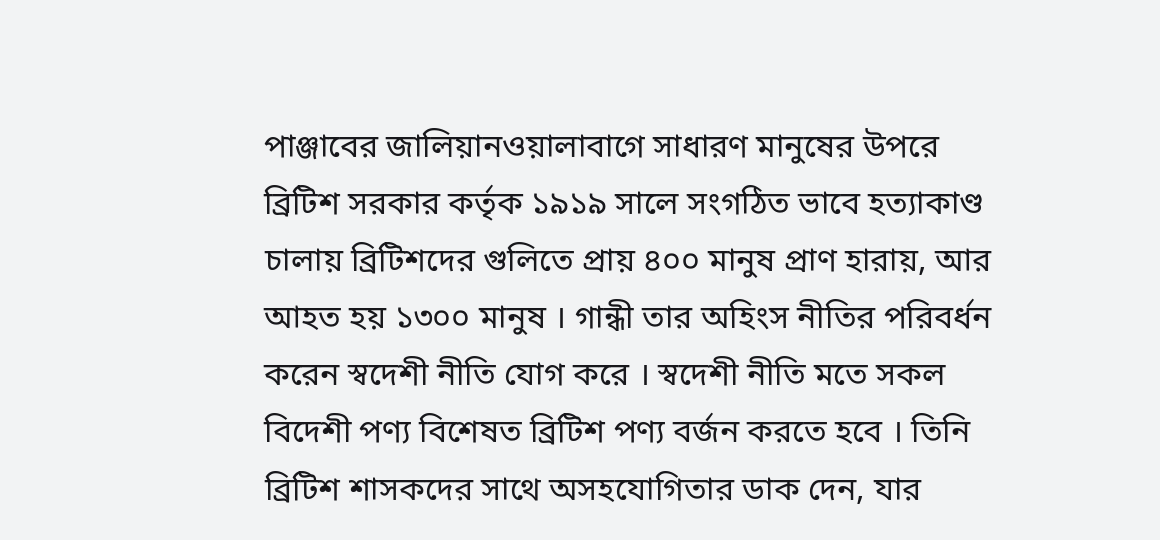পাঞ্জাবের জালিয়ানওয়ালাবাগে সাধারণ মানুষের উপরে ব্রিটিশ সরকার কর্তৃক ১৯১৯ সালে সংগঠিত ভাবে হত্যাকাণ্ড চালায় ব্রিটিশদের গুলিতে প্রায় ৪০০ মানুষ প্রাণ হারায়, আর আহত হয় ১৩০০ মানুষ । গান্ধী তার অহিংস নীতির পরিবর্ধন করেন স্বদেশী নীতি যোগ করে । স্বদেশী নীতি মতে সকল বিদেশী পণ্য বিশেষত ব্রিটিশ পণ্য বর্জন করতে হবে । তিনি ব্রিটিশ শাসকদের সাথে অসহযোগিতার ডাক দেন, যার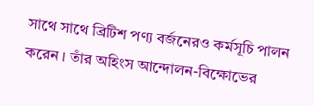সাথে সাথে ব্রিটিশ পণ্য বর্জনেরও কর্মসূচি পালন করেন । তাঁর অহিংস আন্দোলন-বিক্ষোভের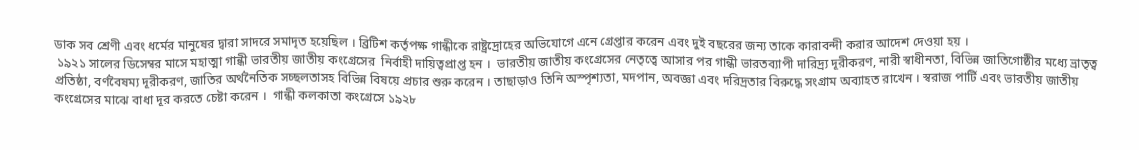ডাক সব শ্রেণী এবং ধর্মের মানুষের দ্বারা সাদরে সমাদৃত হয়েছিল । ব্রিটিশ কর্তৃপক্ষ গান্ধীকে রাষ্ট্রদ্রোহের অভিযোগে এনে গ্রেপ্তার করেন এবং দুই বছরের জন্য তাকে কারাবন্দী করার আদেশ দেওয়া হয় ।
 ১৯২১ সালের ডিসেম্বর মাসে মহাত্মা গান্ধী ভারতীয় জাতীয় কংগ্রেসের  নির্বাহী দায়িত্বপ্রাপ্ত হন ।  ভারতীয় জাতীয় কংগ্রেসের নেতৃত্বে আসার পর গান্ধী ভারতব্যাপী দারিদ্র্য দূরীকরণ, নারী স্বাধীনতা, বিভিন্ন জাতিগোষ্ঠীর মধ্যে ভ্রাতৃত্ব প্রতিষ্ঠা, বর্ণবৈষম্য দূরীকরণ, জাতির অর্থনৈতিক সচ্ছলতাসহ বিভিন্ন বিষয়ে প্রচার শুরু করেন । তাছাড়াও তিনি অস্পৃশ্যতা, মদপান, অবজ্ঞা এবং দরিদ্রতার বিরুদ্ধে সংগ্রাম অব্যাহত রাখেন । স্বরাজ পার্টি এবং ভারতীয় জাতীয় কংগ্রেসের মাঝে বাধা দূর করতে চেষ্টা করেন ।  গান্ধী কলকাতা কংগ্রেসে ১৯২৮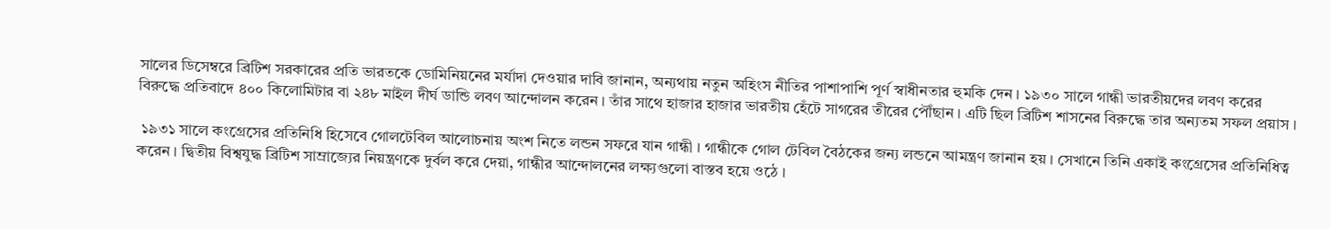সালের ডিসেম্বরে ব্রিটিশ সরকারের প্রতি ভারতকে ডোমিনিয়নের মর্যাদা দেওয়ার দাবি জানান, অন্যথায় নতুন অহিংস নীতির পাশাপাশি পূর্ণ স্বাধীনতার হুমকি দেন । ১৯৩০ সালে গান্ধী ভারতীয়দের লবণ করের বিরুদ্ধে প্রতিবাদে ৪০০ কিলোমিটার বা ২৪৮ মাইল দীর্ঘ ডান্ডি লবণ আন্দোলন করেন । তাঁর সাথে হাজার হাজার ভারতীয় হেঁটে সাগরের তীরের পৌঁছান । এটি ছিল ব্রিটিশ শাসনের বিরুদ্ধে তার অন্যতম সফল প্রয়াস ।

 ১৯৩১ সালে কংগ্রেসের প্রতিনিধি হিসেবে গোলটেবিল আলোচনায় অংশ নিতে লন্ডন সফরে যান গান্ধী । গান্ধীকে গোল টেবিল বৈঠকের জন্য লন্ডনে আমন্ত্রণ জানান হয় । সেখানে তিনি একাই কংগ্রেসের প্রতিনিধিত্ব করেন । দ্বিতীয় বিশ্বযুদ্ধ ব্রিটিশ সাম্রাজ্যের নিয়ন্ত্রণকে দুর্বল করে দেয়া, গান্ধীর আন্দোলনের লক্ষ্যগুলো বাস্তব হয়ে ওঠে ।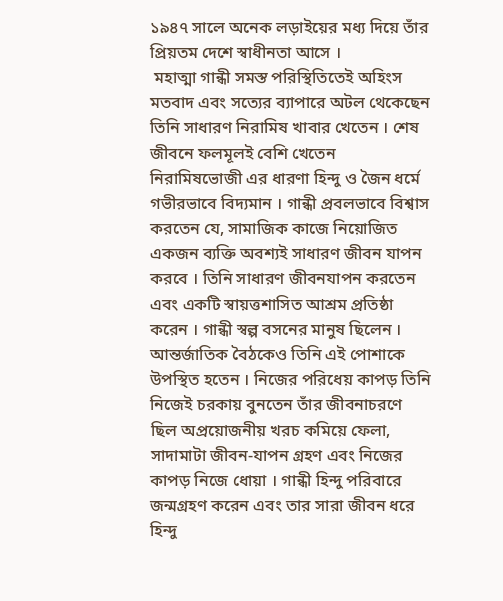১৯৪৭ সালে অনেক লড়াইয়ের মধ্য দিয়ে তাঁর প্রিয়তম দেশে স্বাধীনতা আসে ।
 মহাত্মা গান্ধী সমস্ত পরিস্থিতিতেই অহিংস মতবাদ এবং সত্যের ব্যাপারে অটল থেকেছেন   তিনি সাধারণ নিরামিষ খাবার খেতেন । শেষ জীবনে ফলমূলই বেশি খেতেন নিরামিষভোজী এর ধারণা হিন্দু ও জৈন ধর্মে গভীরভাবে বিদ্যমান । গান্ধী প্রবলভাবে বিশ্বাস করতেন যে, সামাজিক কাজে নিয়োজিত একজন ব্যক্তি অবশ্যই সাধারণ জীবন যাপন করবে । তিনি সাধারণ জীবনযাপন করতেন এবং একটি স্বায়ত্তশাসিত আশ্রম প্রতিষ্ঠা করেন । গান্ধী স্বল্প বসনের মানুষ ছিলেন । আন্তর্জাতিক বৈঠকেও তিনি এই পোশাকে উপস্থিত হতেন । নিজের পরিধেয় কাপড় তিনি নিজেই চরকায় বুনতেন তাঁর জীবনাচরণে ছিল অপ্রয়োজনীয় খরচ কমিয়ে ফেলা, সাদামাটা জীবন-যাপন গ্রহণ এবং নিজের কাপড় নিজে ধোয়া । গান্ধী হিন্দু পরিবারে জন্মগ্রহণ করেন এবং তার সারা জীবন ধরে হিন্দু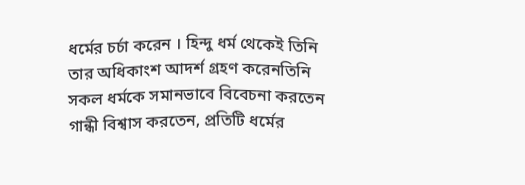ধর্মের চর্চা করেন । হিন্দু ধর্ম থেকেই তিনি তার অধিকাংশ আদর্শ গ্রহণ করেনতিনি সকল ধর্মকে সমানভাবে বিবেচনা করতেন গান্ধী বিশ্বাস করতেন, প্রতিটি ধর্মের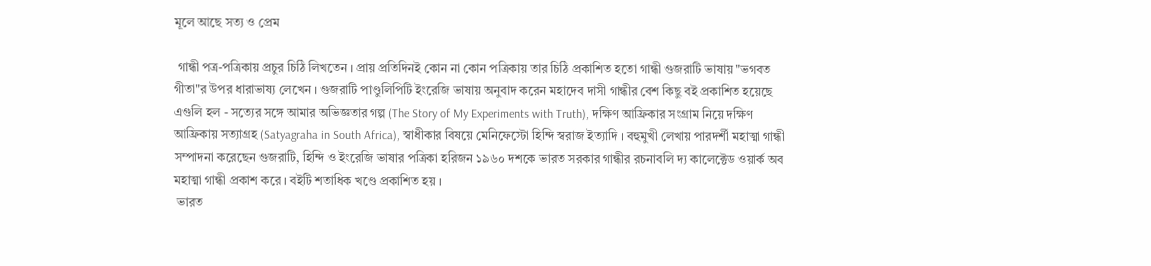মূলে আছে সত্য ও প্রেম

 গান্ধী পত্র-পত্রিকায় প্রচুর চিঠি লিখতেন । প্রায় প্রতিদিনই কোন না কোন পত্রিকায় তার চিঠি প্রকাশিত হতো গান্ধী গুজরাটি ভাষায় "ভগবত গীতা"র উপর ধারাভাষ্য লেখেন । গুজরাটি পাণ্ডুলিপিটি ইংরেজি ভাষায় অনুবাদ করেন মহাদেব দাসী গান্ধীর বেশ কিছু বই প্রকাশিত হয়েছে এগুলি হল - সত্যের সঙ্গে আমার অভিজ্ঞতার গল্প (The Story of My Experiments with Truth), দক্ষিণ আফ্রিকার সংগ্রাম নিয়ে দক্ষিণ আফ্রিকায় সত্যাগ্রহ (Satyagraha in South Africa), স্বাধীকার বিষয়ে মেনিফেস্টো হিন্দি স্বরাজ ইত্যাদি । বহুমুখী লেখায় পারদর্শী মহাত্মা গান্ধী সম্পাদনা করেছেন গুজরাটি, হিন্দি ও ইংরেজি ভাষার পত্রিকা হরিজন ১৯৬০ দশকে ভারত সরকার গান্ধীর রচনাবলি দ্য কালেক্টেড ওয়ার্ক অব মহাত্মা গান্ধী প্রকাশ করে । বইটি শতাধিক খণ্ডে প্রকাশিত হয় ।
 ভারত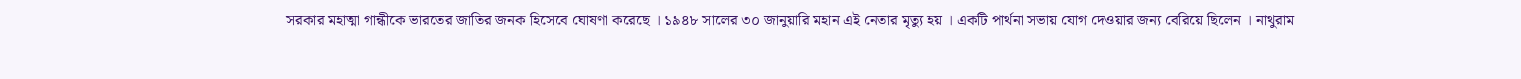সরকার মহাত্মা গান্ধীকে ভারতের জাতির জনক হিসেবে ঘোষণা করেছে । ১৯৪৮ সালের ৩০ জানুয়ারি মহান এই নেতার মৃত্যু হয় । একটি পার্থনা সভায় যোগ দেওয়ার জন্য বেরিয়ে ছিলেন । নাথুরাম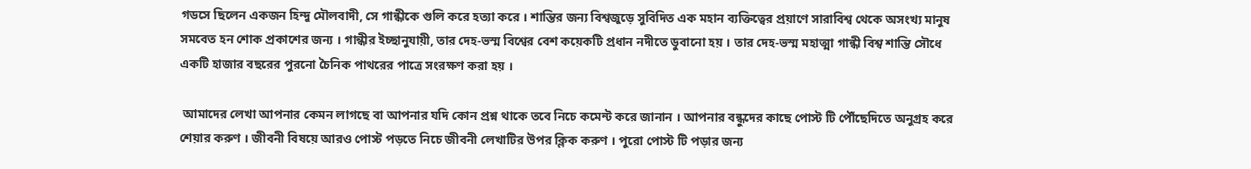গডসে ছিলেন একজন হিন্দু মৌলবাদী, সে গান্ধীকে গুলি করে হত্যা করে । শান্তির জন্য বিশ্বজুড়ে সুবিদিত এক মহান ব্যক্তিত্বের প্রয়াণে সারাবিশ্ব থেকে অসংখ্য মানুষ সমবেত হন শোক প্রকাশের জন্য । গান্ধীর ইচ্ছানুযায়ী, তার দেহ-ভস্ম বিশ্বের বেশ কয়েকটি প্রধান নদীতে ডুবানো হয় । তার দেহ-ভস্ম মহাত্মা গান্ধী বিশ্ব শান্তি সৌধে একটি হাজার বছরের পুরনো চৈনিক পাথরের পাত্রে সংরক্ষণ করা হয় ।

 আমাদের লেখা আপনার কেমন লাগছে বা আপনার যদি কোন প্রশ্ন থাকে তবে নিচে কমেন্ট করে জানান । আপনার বন্ধুদের কাছে পোস্ট টি পৌঁছেদিতে অনুগ্রহ করে শেয়ার করুণ । জীবনী বিষয়ে আরও পোস্ট পড়তে নিচে জীবনী লেখাটির উপর ক্লিক করুণ । পুরো পোস্ট টি পড়ার জন্য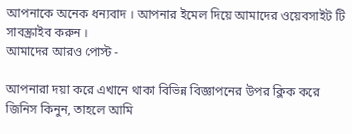আপনাকে অনেক ধন্যবাদ । আপনার ইমেল দিয়ে আমাদের ওয়েবসাইট টি সাবস্ক্রাইব করুন ।
আমাদের আরও পোস্ট -

আপনারা দয়া করে এখানে থাকা বিভিন্ন বিজ্ঞাপনের উপর ক্লিক করে জিনিস কিনুন, তাহলে আমি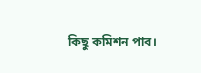কিছু কমিশন পাব।